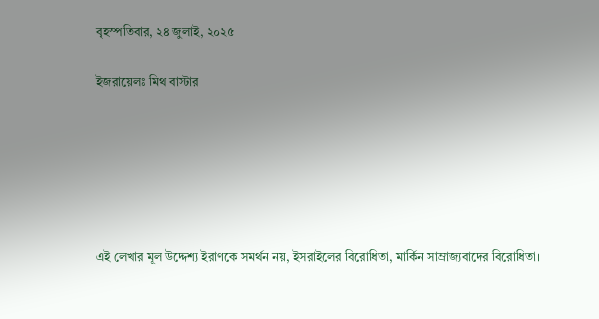বৃহস্পতিবার, ২৪ জুলাই, ২০২৫

ইজরায়েলঃ মিথ বাস্টার






এই লেখার মূল উদ্দেশ্য ইরাণকে সমর্থন নয়, ইসরাইলের বিরোধিতা, মার্কিন সাম্রাজ্যবাদের বিরোধিতা।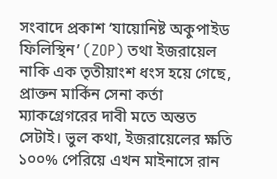সংবাদে প্রকাশ ‘যায়োনিষ্ট অকুপাইড ফিলিস্থিন’ (ZOP) তথা ইজরায়েল নাকি এক তৃতীয়াংশ ধংস হয়ে গেছে, প্রাক্তন মার্কিন সেনা কর্তা ম্যাকগ্রেগরের দাবী মতে অন্তত সেটাই। ভুল কথা, ইজরায়েলের ক্ষতি ১০০% পেরিয়ে এখন মাইনাসে রান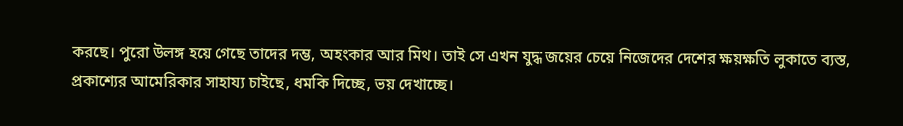করছে। পুরো উলঙ্গ হয়ে গেছে তাদের দম্ভ, অহংকার আর মিথ। তাই সে এখন যুদ্ধ জয়ের চেয়ে নিজেদের দেশের ক্ষয়ক্ষতি লুকাতে ব্যস্ত, প্রকাশ্যের আমেরিকার সাহায্য চাইছে, ধমকি দিচ্ছে, ভয় দেখাচ্ছে।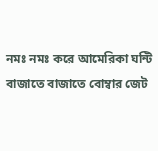নমঃ নমঃ করে আমেরিকা ঘন্টি বাজাতে বাজাতে বোম্বার জেট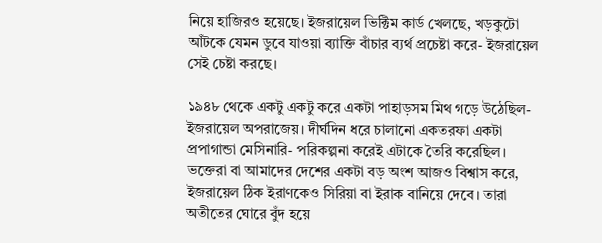নিয়ে হাজিরও হয়েছে। ইজরায়েল ভিক্টিম কার্ড খেলছে, খড়কুটো আঁটকে যেমন ডুবে যাওয়া ব্যাক্তি বাঁচার ব্যর্থ প্রচেষ্টা করে- ইজরায়েল সেই চেষ্টা করছে।

১৯৪৮ থেকে একটু একটু করে একটা পাহাড়সম মিথ গড়ে উঠেছিল- ইজরায়েল অপরাজেয়। দীর্ঘদিন ধরে চালানো একতরফা একটা প্রপাগান্ডা মেসিনারি- পরিকল্পনা করেই এটাকে তৈরি করেছিল। ভক্তেরা বা আমাদের দেশের একটা বড় অংশ আজও বিশ্বাস করে, ইজরায়েল ঠিক ইরাণকেও সিরিয়া বা ইরাক বানিয়ে দেবে। তারা অতীতের ঘোরে বুঁদ হয়ে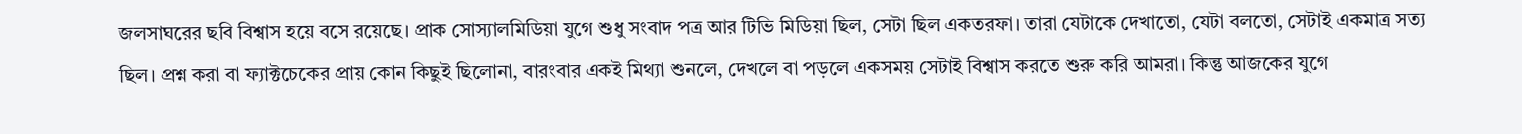জলসাঘরের ছবি বিশ্বাস হয়ে বসে রয়েছে। প্রাক সোস্যালমিডিয়া যুগে শুধু সংবাদ পত্র আর টিভি মিডিয়া ছিল, সেটা ছিল একতরফা। তারা যেটাকে দেখাতো, যেটা বলতো, সেটাই একমাত্র সত্য ছিল। প্রশ্ন করা বা ফ্যাক্টচেকের প্রায় কোন কিছুই ছিলোনা, বারংবার একই মিথ্যা শুনলে, দেখলে বা পড়লে একসময় সেটাই বিশ্বাস করতে শুরু করি আমরা। কিন্তু আজকের যুগে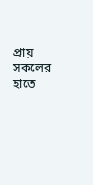প্রায় সকলের হাতে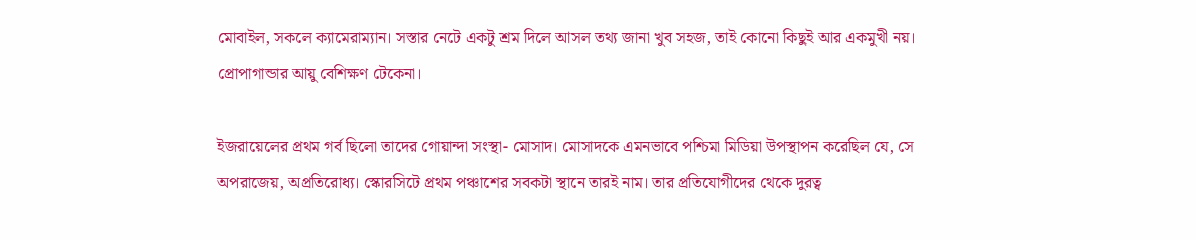মোবাইল, সকলে ক্যামেরাম্যান। সস্তার নেটে একটু শ্রম দিলে আসল তথ্য জানা খুব সহজ, তাই কোনো কিছুই আর একমুখী নয়। প্রোপাগান্ডার আয়ু বেশিক্ষণ টেকেনা।

ইজরায়েলের প্রথম গর্ব ছিলো তাদের গোয়ান্দা সংস্থা- মোসাদ। মোসাদকে এমনভাবে পশ্চিমা মিডিয়া উপস্থাপন করেছিল যে, সে অপরাজেয়, অপ্রতিরোধ্য। স্কোরসিটে প্রথম পঞ্চাশের সবকটা স্থানে তারই নাম। তার প্রতিযোগীদের থেকে দুরত্ব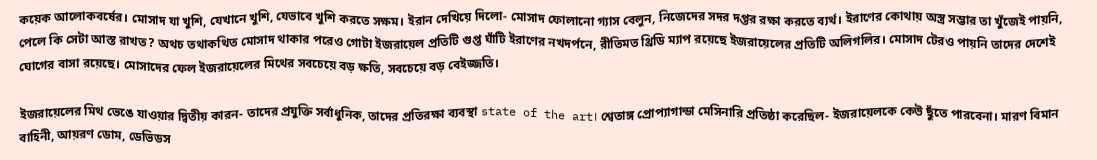কয়েক আলোকবর্ষের। মোসাদ যা খুশি, যেখানে খুশি, যেভাবে খুশি করতে সক্ষম। ইরান দেখিয়ে দিলো- মোসাদ ফোলানো গ্যাস বেলুন, নিজেদের সদর দপ্তর রক্ষা করতে ব্যর্থ। ইরাণের কোথায় অস্ত্র সম্ভার তা খুঁজেই পায়নি, পেলে কি সেটা আস্ত রাখত? অথচ তথাকথিত মোসাদ থাকার পরেও গোটা ইজরায়েল প্রতিটি গুপ্ত ঘাঁটি ইরাণের নখদর্পনে, রীতিমত থ্রিডি ম্যাপ রয়েছে ইজরায়েলের প্রতিটি অলিগলির। মোসাদ টেরও পায়নি তাদের দেশেই ঘোগের বাসা রয়েছে। মোসাদের ফেল ইজরায়েলের মিথের সবচেয়ে বড় ক্ষতি, সবচেয়ে বড় বেইজ্জতি।

ইজরায়েলের মিথ ভেঙে যাওয়ার দ্বিতীয় কারন- তাদের প্রযুক্তি সর্বাধুনিক, তাদের প্রতিরক্ষা ব্যবস্থা state of the art। শ্বেতাঙ্গ প্রোপ্যাগান্ডা মেসিনারি প্রতিষ্ঠা করেছিল- ইজরায়েলকে কেউ ছুঁতে পারবেনা। মারণ বিমান বাহিনী, আয়রণ ডোম, ডেভিডস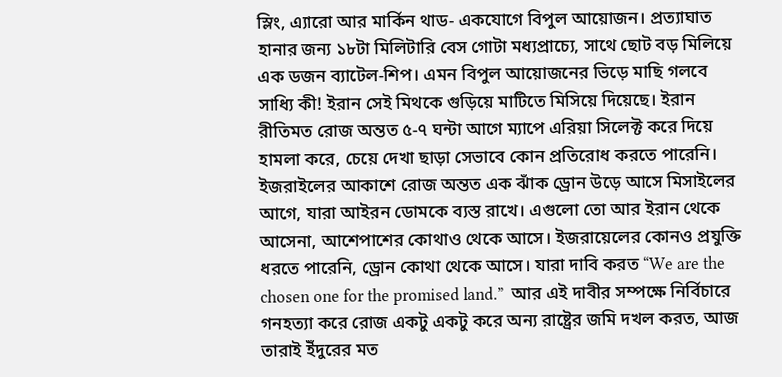স্লিং, এ্যারো আর মার্কিন থাড- একযোগে বিপুল আয়োজন। প্রত্যাঘাত হানার জন্য ১৮টা মিলিটারি বেস গোটা মধ্যপ্রাচ্যে, সাথে ছোট বড় মিলিয়ে এক ডজন ব্যাটেল-শিপ। এমন বিপুল আয়োজনের ভিড়ে মাছি গলবে সাধ্যি কী! ইরান সেই মিথকে গুড়িয়ে মাটিতে মিসিয়ে দিয়েছে। ইরান রীতিমত রোজ অন্তত ৫-৭ ঘন্টা আগে ম্যাপে এরিয়া সিলেক্ট করে দিয়ে হামলা করে, চেয়ে দেখা ছাড়া সেভাবে কোন প্রতিরোধ করতে পারেনি। ইজরাইলের আকাশে রোজ অন্তত এক ঝাঁক ড্রোন উড়ে আসে মিসাইলের আগে, যারা আইরন ডোমকে ব্যস্ত রাখে। এগুলো তো আর ইরান থেকে আসেনা, আশেপাশের কোথাও থেকে আসে। ইজরায়েলের কোনও প্রযুক্তি ধরতে পারেনি, ড্রোন কোথা থেকে আসে। যারা দাবি করত “We are the chosen one for the promised land.”  আর এই দাবীর সম্পক্ষে নির্বিচারে গনহত্যা করে রোজ একটু একটু করে অন্য রাষ্ট্রের জমি দখল করত, আজ তারাই ইঁদুরের মত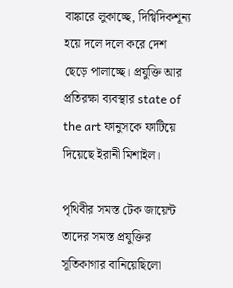বাঙ্কারে লুকাচ্ছে, দিগ্বিদিকশূন্য হয়ে দলে দলে করে দেশ ছেড়ে পালাচ্ছে। প্রযুক্তি আর প্রতিরক্ষা ব্যবস্থার state of the art ফানুসকে ফাটিয়ে দিয়েছে ইরানী মিশাইল।

পৃথিবীর সমস্ত টেক জায়েন্ট তাদের সমস্ত প্রযুক্তির সূতিকাগার বানিয়েছিলো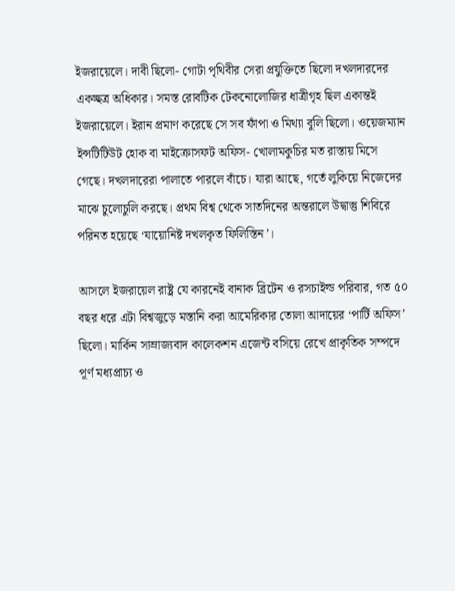ইজরায়েলে। দাবী ছিলো- গোটা পৃথিবীর সেরা প্রযুক্তিতে ছিলো দখলদারদের একচ্ছত্র অধিকার। সমস্ত রোবটিক টেকনোলোজির ধাত্রীগৃহ ছিল একান্তই ইজরায়েলে। ইরান প্রমাণ করেছে সে সব ফাঁপা ও মিথ্যা বুলি ছিলো। ওয়েজম্যান ইন্সটিটিউট হোক বা মাইক্রোসফট অফিস- খোলামকুচির মত রাস্তায় মিসে গেছে। দখলদারেরা পালাতে পারলে বাঁচে। যারা আছে, গর্তে লুকিয়ে নিজেদের মাঝে চুলোচুলি করছে। প্রথম বিশ্ব থেকে সাতদিনের অন্তরালে উদ্বাস্তু শিবিরে পরিনত হয়েছে ‘যায়োনিষ্ট দখলকৃত ফিলিস্তিন’।

আসলে ইজরায়েল রাষ্ট্র যে কারনেই বানাক ব্রিটেন ও রসচাইল্ড পরিবার, গত ৫০ বছর ধরে এটা বিশ্বজুড়ে মস্তানি করা আমেরিকার তোলা আদায়ের ‘পার্টি অফিস’ ছিলো। মার্কিন সাম্রাজ্যবাদ কালেকশন এজেন্ট বসিয়ে রেখে প্রাকৃতিক সম্পদে পূর্ণ মধ্যপ্রাচ্য ও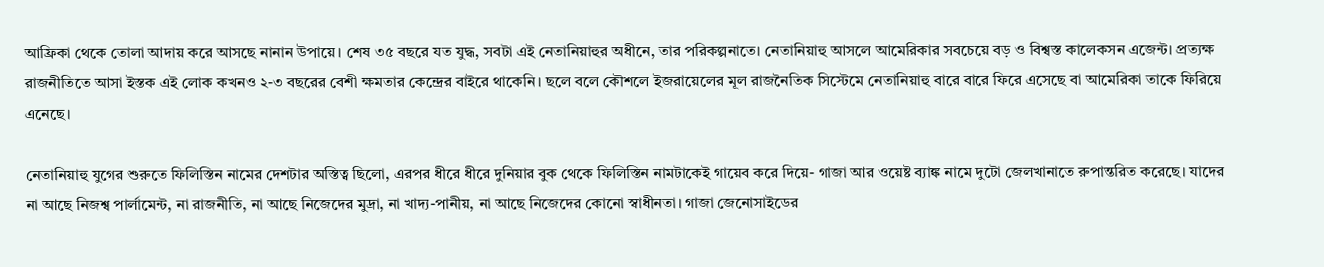আফ্রিকা থেকে তোলা আদায় করে আসছে নানান উপায়ে। শেষ ৩৫ বছরে যত যুদ্ধ, সবটা এই নেতানিয়াহুর অধীনে, তার পরিকল্পনাতে। নেতানিয়াহু আসলে আমেরিকার সবচেয়ে বড় ও বিশ্বস্ত কালেকসন এজেন্ট। প্রত্যক্ষ রাজনীতিতে আসা ইস্তক এই লোক কখনও ২-৩ বছরের বেশী ক্ষমতার কেন্দ্রের বাইরে থাকেনি। ছলে বলে কৌশলে ইজরায়েলের মূল রাজনৈতিক সিস্টেমে নেতানিয়াহু বারে বারে ফিরে এসেছে বা আমেরিকা তাকে ফিরিয়ে এনেছে।

নেতানিয়াহু যুগের শুরুতে ফিলিস্তিন নামের দেশটার অস্তিত্ব ছিলো, এরপর ধীরে ধীরে দুনিয়ার বুক থেকে ফিলিস্তিন নামটাকেই গায়েব করে দিয়ে- গাজা আর ওয়েষ্ট ব্যাঙ্ক নামে দুটো জেলখানাতে রুপান্তরিত করেছে। যাদের না আছে নিজশ্ব পার্লামেন্ট, না রাজনীতি, না আছে নিজেদের মুদ্রা, না খাদ্য-পানীয়, না আছে নিজেদের কোনো স্বাধীনতা। গাজা জেনোসাইডের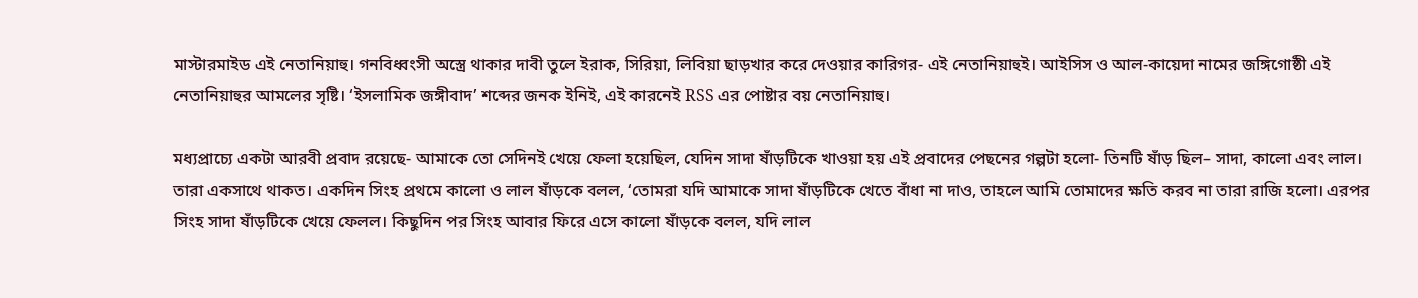মাস্টারমাইড এই নেতানিয়াহু। গনবিধ্বংসী অস্ত্রে থাকার দাবী তুলে ইরাক, সিরিয়া, লিবিয়া ছাড়খার করে দেওয়ার কারিগর- এই নেতানিয়াহুই। আইসিস ও আল-কায়েদা নামের জঙ্গিগোষ্ঠী এই নেতানিয়াহুর আমলের সৃষ্টি। ‘ইসলামিক জঙ্গীবাদ’ শব্দের জনক ইনিই, এই কারনেই RSS এর পোষ্টার বয় নেতানিয়াহু।

মধ্যপ্রাচ্যে একটা আরবী প্রবাদ রয়েছে- আমাকে তো সেদিনই খেয়ে ফেলা হয়েছিল, যেদিন সাদা ষাঁড়টিকে খাওয়া হয় এই প্রবাদের পেছনের গল্পটা হলো- তিনটি ষাঁড় ছিল– সাদা, কালো এবং লাল। তারা একসাথে থাকত। একদিন সিংহ প্রথমে কালো ও লাল ষাঁড়কে বলল, ‘তোমরা যদি আমাকে সাদা ষাঁড়টিকে খেতে বাঁধা না দাও, তাহলে আমি তোমাদের ক্ষতি করব না তারা রাজি হলো। এরপর সিংহ সাদা ষাঁড়টিকে খেয়ে ফেলল। কিছুদিন পর সিংহ আবার ফিরে এসে কালো ষাঁড়কে বলল, যদি লাল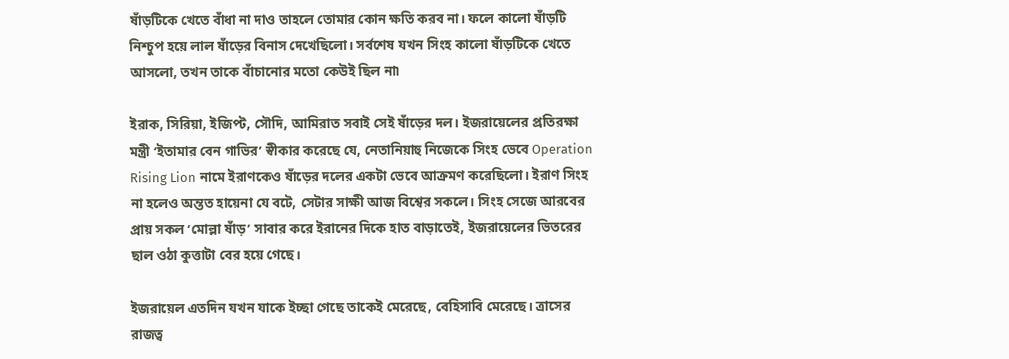ষাঁড়টিকে খেতে বাঁধা না দাও তাহলে তোমার কোন ক্ষতি করব না। ফলে কালো ষাঁড়টি নিশ্চুপ হয়ে লাল ষাঁড়ের বিনাস দেখেছিলো। সর্বশেষ যখন সিংহ কালো ষাঁড়টিকে খেতে আসলো, তখন তাকে বাঁচানোর মতো কেউই ছিল না৷

ইরাক, সিরিয়া, ইজিপ্ট, সৌদি, আমিরাত সবাই সেই ষাঁড়ের দল। ইজরায়েলের প্রতিরক্ষা মন্ত্রী ‘ইতামার বেন গাভির’ স্বীকার করেছে যে, নেতানিয়াহু নিজেকে সিংহ ভেবে Operation Rising Lion নামে ইরাণকেও ষাঁড়ের দলের একটা ভেবে আক্রমণ করেছিলো। ইরাণ সিংহ না হলেও অন্তত হায়েনা যে বটে, সেটার সাক্ষী আজ বিশ্বের সকলে। সিংহ সেজে আরবের প্রায় সকল ‘মোল্লা ষাঁড়’ সাবার করে ইরানের দিকে হাত বাড়াতেই, ইজরায়েলের ভিতরের ছাল ওঠা কুত্তাটা বের হয়ে গেছে।

ইজরায়েল এতদিন যখন যাকে ইচ্ছা গেছে তাকেই মেরেছে, বেহিসাবি মেরেছে। ত্রাসের রাজত্ব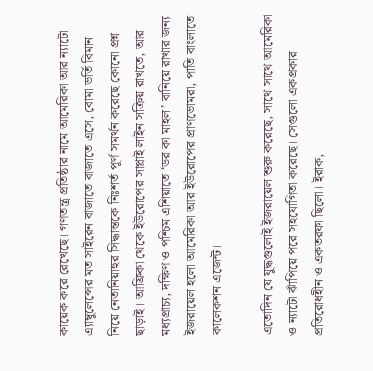কায়েক করে রেখেছে। গণতন্ত্র প্রতিষ্ঠার নামে আমেরিকা আর ন্যাটো এ্যাম্বুলেন্সের মত সাইরেন বাজাতে বাজাতে এসে, বোমা ভর্তি বিমান নিয়ে নেতানিয়াহুর সিদ্ধান্তকে নিঃশর্ত পূর্ণ সমর্থন করেছে কোনো প্রশ্ন ছাড়াই। আফ্রিকা থেকে ইউরোপের সাপ্লাই লাইন সক্রিয় রাখতে, আর মধ্যপ্রাচ্য, দক্ষিণ ও পশ্চিম এশিয়াতে ‘ডর কা মাহল’ বানিয়ে রাখার জন্য ইজরায়েল হলো আমেরিকা আর ইউরোপের প্রাণভোমরা, পাতি বাংলাতে কালেকশন এজেন্ট।

এতোদিন যে যুদ্ধগুলোই ইজরায়েল শুরু করেছে, সাথে সাথে আমেরিকা ও ন্যাটো ঝাঁপিয়ে পরে সহযোগিতা করেছে। সেগুলো একপ্রকার প্রতিরোধহীন ও একতরফা ছিলো। ইরাক,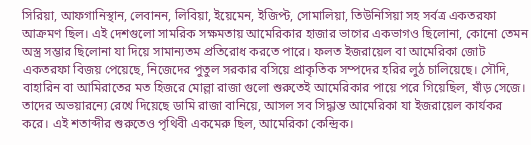সিরিয়া, আফগানিস্থান, লেবানন, লিবিয়া, ইয়েমেন, ইজিপ্ট, সোমালিয়া, তিউনিসিয়া সহ সর্বত্র একতরফা আক্রমণ ছিল। এই দেশগুলো সামরিক সক্ষমতায় আমেরিকার হাজার ভাগের একভাগও ছিলোনা, কোনো তেমন অস্ত্র সম্ভার ছিলোনা যা দিয়ে সামান্যতম প্রতিরোধ করতে পারে। ফলত ইজরায়েল বা আমেরিকা জোট একতরফা বিজয় পেয়েছে, নিজেদের পুতুল সরকার বসিয়ে প্রাকৃতিক সম্পদের হরির লুঠ চালিয়েছে। সৌদি, বাহারিন বা আমিরাতের মত হিজরে মোল্লা রাজা গুলো শুরুতেই আমেরিকার পায়ে পরে গিয়েছিল, ষাঁড় সেজে। তাদের অভয়ারন্যে রেখে দিয়েছে ডামি রাজা বানিয়ে, আসল সব সিদ্ধান্ত আমেরিকা যা ইজরায়েল কার্যকর করে। এই শতাব্দীর শুরুতেও পৃথিবী একমেরু ছিল, আমেরিকা কেন্দ্রিক।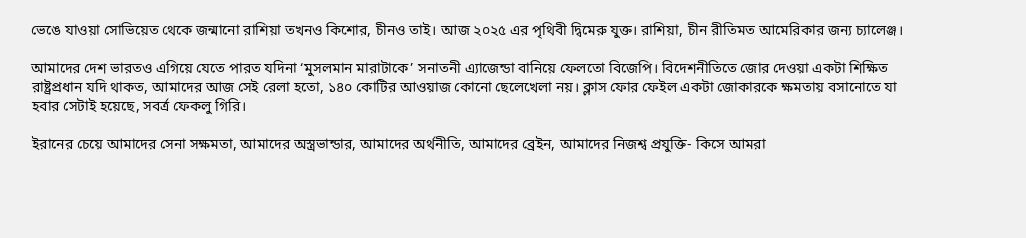ভেঙে যাওয়া সোভিয়েত থেকে জন্মানো রাশিয়া তখনও কিশোর, চীনও তাই। আজ ২০২৫ এর পৃথিবী দ্বিমেরু যুক্ত। রাশিয়া, চীন রীতিমত আমেরিকার জন্য চ্যালেঞ্জ।

আমাদের দেশ ভারতও এগিয়ে যেতে পারত যদিনা ‘মুসলমান মারাটাকে’ সনাতনী এ্যাজেন্ডা বানিয়ে ফেলতো বিজেপি। বিদেশনীতিতে জোর দেওয়া একটা শিক্ষিত রাষ্ট্রপ্রধান যদি থাকত, আমাদের আজ সেই রেলা হতো, ১৪০ কোটির আওয়াজ কোনো ছেলেখেলা নয়। ক্লাস ফোর ফেইল একটা জোকারকে ক্ষমতায় বসানোতে যা হবার সেটাই হয়েছে, সবর্ত্র ফেকলু গিরি।

ইরানের চেয়ে আমাদের সেনা সক্ষমতা, আমাদের অস্ত্রভান্ডার, আমাদের অর্থনীতি, আমাদের ব্রেইন, আমাদের নিজশ্ব প্রযুক্তি- কিসে আমরা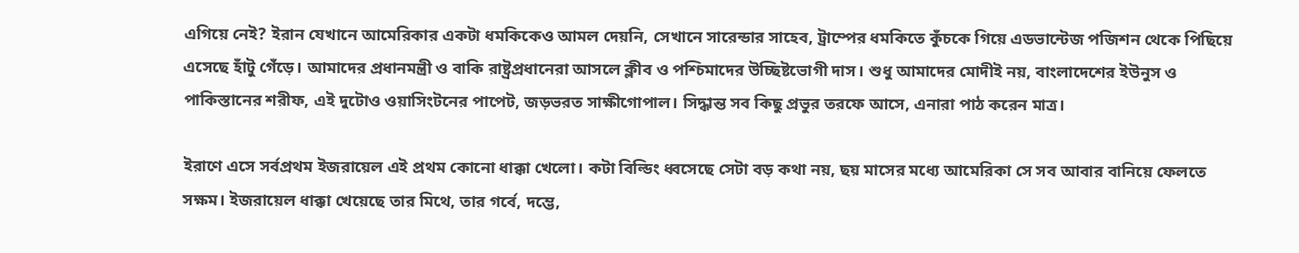এগিয়ে নেই? ইরান যেখানে আমেরিকার একটা ধমকিকেও আমল দেয়নি, সেখানে সারেন্ডার সাহেব, ট্রাম্পের ধমকিতে কুঁচকে গিয়ে এডভান্টেজ পজিশন থেকে পিছিয়ে এসেছে হাঁটু গেঁড়ে। আমাদের প্রধানমন্ত্রী ও বাকি রাষ্ট্রপ্রধানেরা আসলে ক্লীব ও পশ্চিমাদের উচ্ছিষ্টভোগী দাস। শুধু আমাদের মোদীই নয়, বাংলাদেশের ইউনুস ও পাকিস্তানের শরীফ, এই দুটোও ওয়াসিংটনের পাপেট, জড়ভরত সাক্ষীগোপাল। সিদ্ধান্ত সব কিছু প্রভুর তরফে আসে, এনারা পাঠ করেন মাত্র।

ইরাণে এসে সর্বপ্রথম ইজরায়েল এই প্রথম কোনো ধাক্কা খেলো। কটা বিল্ডিং ধ্বসেছে সেটা বড় কথা নয়, ছয় মাসের মধ্যে আমেরিকা সে সব আবার বানিয়ে ফেলতে সক্ষম। ইজরায়েল ধাক্কা খেয়েছে তার মিথে, তার গর্বে, দম্ভে,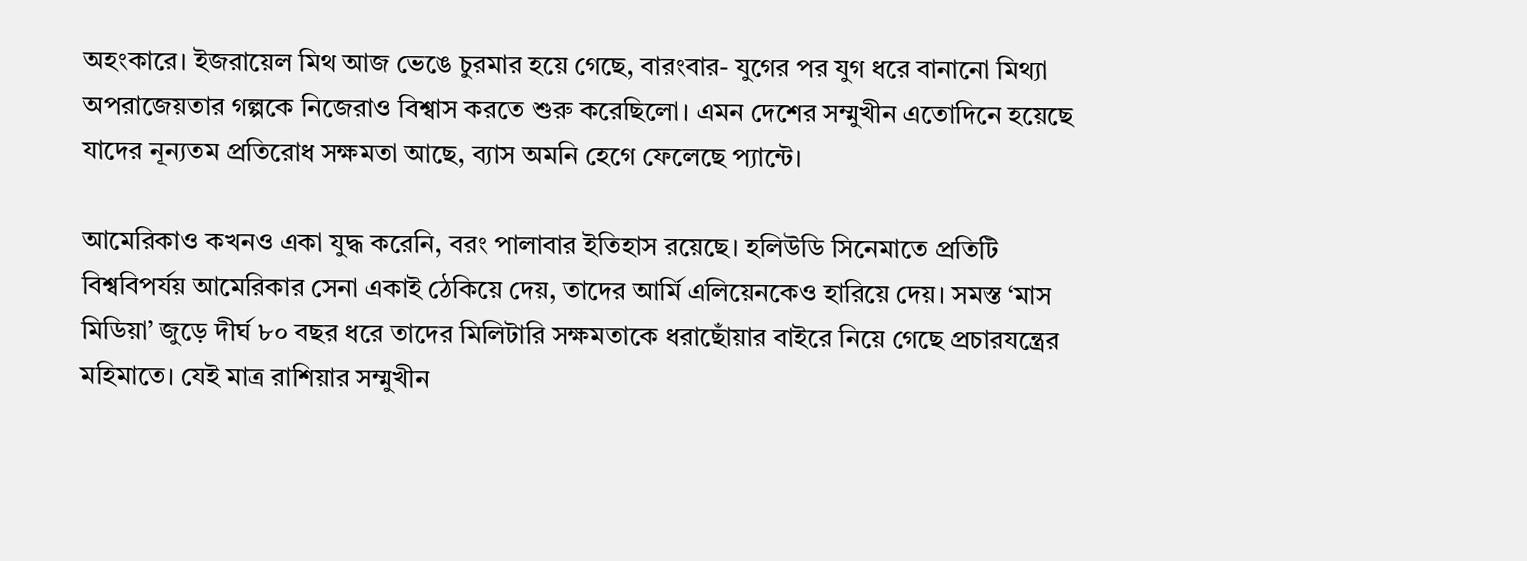অহংকারে। ইজরায়েল মিথ আজ ভেঙে চুরমার হয়ে গেছে, বারংবার- যুগের পর যুগ ধরে বানানো মিথ্যা অপরাজেয়তার গল্পকে নিজেরাও বিশ্বাস করতে শুরু করেছিলো। এমন দেশের সম্মুখীন এতোদিনে হয়েছে যাদের নূন্যতম প্রতিরোধ সক্ষমতা আছে, ব্যাস অমনি হেগে ফেলেছে প্যান্টে।

আমেরিকাও কখনও একা যুদ্ধ করেনি, বরং পালাবার ইতিহাস রয়েছে। হলিউডি সিনেমাতে প্রতিটি বিশ্ববিপর্যয় আমেরিকার সেনা একাই ঠেকিয়ে দেয়, তাদের আর্মি এলিয়েনকেও হারিয়ে দেয়। সমস্ত ‘মাস মিডিয়া’ জুড়ে দীর্ঘ ৮০ বছর ধরে তাদের মিলিটারি সক্ষমতাকে ধরাছোঁয়ার বাইরে নিয়ে গেছে প্রচারযন্ত্রের মহিমাতে। যেই মাত্র রাশিয়ার সম্মুখীন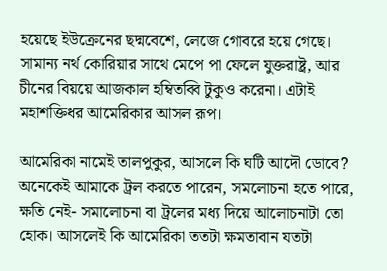হয়েছে ইউক্রেনের ছদ্মবেশে, লেজে গোবরে হয়ে গেছে। সামান্য নর্থ কোরিয়ার সাথে মেপে পা ফেলে যুক্তরাষ্ট্র, আর চীনের বিয়য়ে আজকাল হম্বিতব্বি টুকুও করেনা। এটাই মহাশক্তিধর আমেরিকার আসল রূপ।

আমেরিকা নামেই তালপুকুর, আসলে কি ঘটি আদৌ ডোবে? অনেকেই আমাকে ট্রল করতে পারেন, সমলোচনা হতে পারে, ক্ষতি নেই- সমালোচনা বা ট্রলের মধ্য দিয়ে আলোচনাটা তো হোক। আসলেই কি আমেরিকা ততটা ক্ষমতাবান যতটা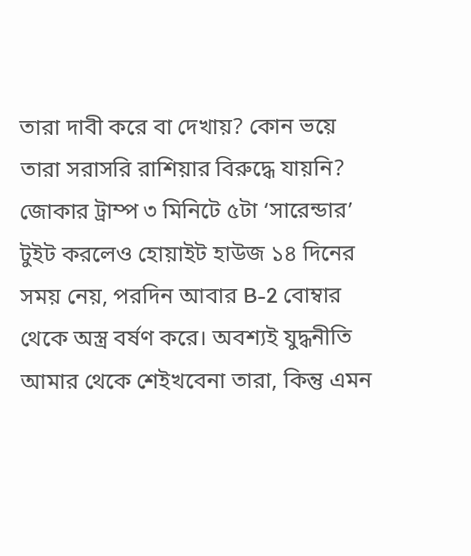তারা দাবী করে বা দেখায়? কোন ভয়ে তারা সরাসরি রাশিয়ার বিরুদ্ধে যায়নি? জোকার ট্রাম্প ৩ মিনিটে ৫টা ‘সারেন্ডার’ টুইট করলেও হোয়াইট হাউজ ১৪ দিনের সময় নেয়, পরদিন আবার B-2 বোম্বার থেকে অস্ত্র বর্ষণ করে। অবশ্যই যুদ্ধনীতি আমার থেকে শেইখবেনা তারা, কিন্তু এমন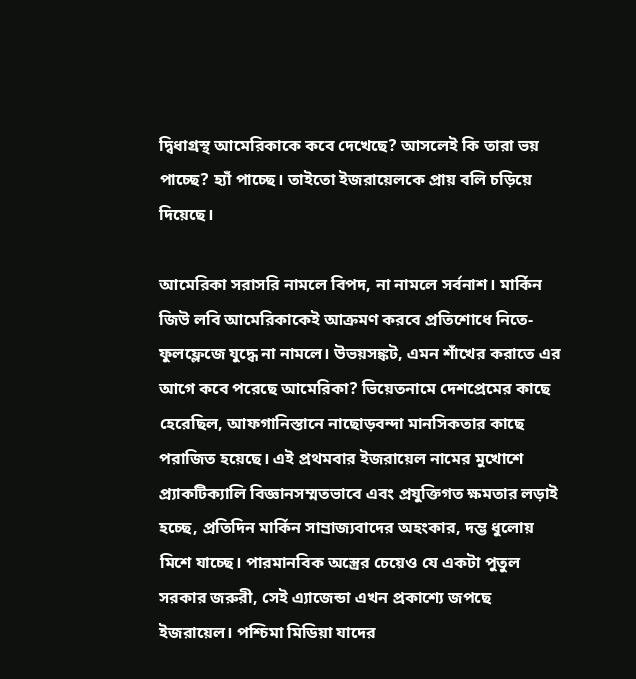দ্বিধাগ্রস্থ আমেরিকাকে কবে দেখেছে? আসলেই কি তারা ভয় পাচ্ছে? হ্যাঁ পাচ্ছে। তাইতো ইজরায়েলকে প্রায় বলি চড়িয়ে দিয়েছে।

আমেরিকা সরাসরি নামলে বিপদ, না নামলে সর্বনাশ। মার্কিন জিউ লবি আমেরিকাকেই আক্রমণ করবে প্রতিশোধে নিতে- ফুলফ্লেজে যুদ্ধে না নামলে। উভয়সঙ্কট, এমন শাঁখের করাতে এর আগে কবে পরেছে আমেরিকা? ভিয়েতনামে দেশপ্রেমের কাছে হেরেছিল, আফগানিস্তানে নাছোড়বন্দা মানসিকতার কাছে পরাজিত হয়েছে। এই প্রথমবার ইজরায়েল নামের মুখোশে প্র্যাকটিক্যালি বিজ্ঞানসম্মতভাবে এবং প্রযুক্তিগত ক্ষমতার লড়াই হচ্ছে, প্রতিদিন মার্কিন সাম্রাজ্যবাদের অহংকার, দম্ভ ধুলোয় মিশে যাচ্ছে। পারমানবিক অস্ত্রের চেয়েও যে একটা পুতুল সরকার জরুরী, সেই এ্যাজেন্ডা এখন প্রকাশ্যে জপছে ইজরায়েল। পশ্চিমা মিডিয়া যাদের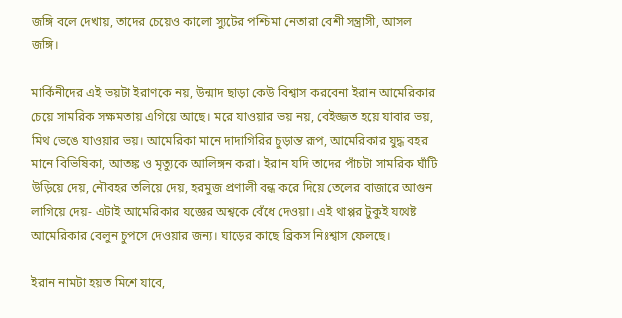জঙ্গি বলে দেখায়, তাদের চেয়েও কালো স্যুটের পশ্চিমা নেতারা বেশী সন্ত্রাসী, আসল জঙ্গি।

মার্কিনীদের এই ভয়টা ইরাণকে নয়, উন্মাদ ছাড়া কেউ বিশ্বাস করবেনা ইরান আমেরিকার চেয়ে সামরিক সক্ষমতায় এগিয়ে আছে। মরে যাওয়ার ভয় নয়, বেইজ্জত হয়ে যাবার ভয়, মিথ ভেঙে যাওয়ার ভয়। আমেরিকা মানে দাদাগিরির চুড়ান্ত রূপ, আমেরিকার যুদ্ধ বহর মানে বিভিষিকা, আতঙ্ক ও মৃত্যুকে আলিঙ্গন করা। ইরান যদি তাদের পাঁচটা সামরিক ঘাঁটি উড়িয়ে দেয়, নৌবহর তলিয়ে দেয়, হরমুজ প্রণালী বন্ধ করে দিয়ে তেলের বাজারে আগুন লাগিয়ে দেয়- এটাই আমেরিকার যজ্ঞের অশ্বকে বেঁধে দেওয়া। এই থাপ্পর টুকুই যথেষ্ট আমেরিকার বেলুন চুপসে দেওয়ার জন্য। ঘাড়ের কাছে ব্রিকস নিঃশ্বাস ফেলছে।

ইরান নামটা হয়ত মিশে যাবে,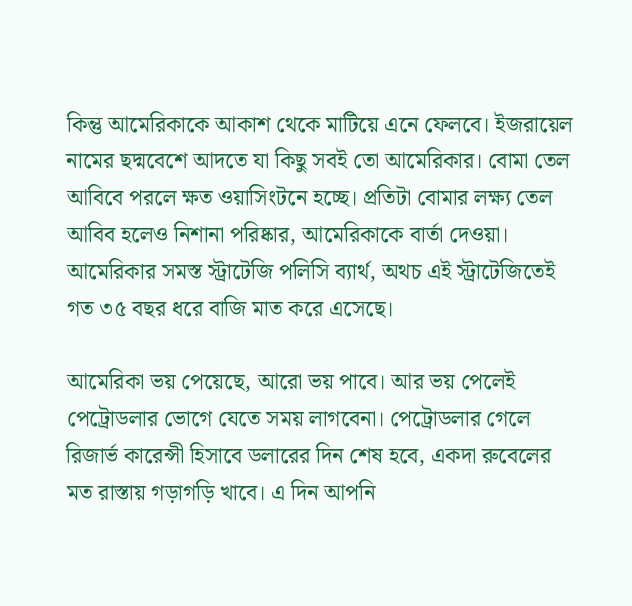কিন্তু আমেরিকাকে আকাশ থেকে মাটিয়ে এনে ফেলবে। ইজরায়েল নামের ছদ্মবেশে আদতে যা কিছু সবই তো আমেরিকার। বোমা তেল আবিবে পরলে ক্ষত ওয়াসিংটনে হচ্ছে। প্রতিটা বোমার লক্ষ্য তেল আবিব হলেও নিশানা পরিষ্কার, আমেরিকাকে বার্তা দেওয়া। আমেরিকার সমস্ত স্ট্রাটেজি পলিসি ব্যার্থ, অথচ এই স্ট্রাটেজিতেই গত ৩৫ বছর ধরে বাজি মাত করে এসেছে।

আমেরিকা ভয় পেয়েছে, আরো ভয় পাবে। আর ভয় পেলেই পেট্রোডলার ভোগে যেতে সময় লাগবেনা। পেট্রোডলার গেলে রিজার্ভ কারেন্সী হিসাবে ডলারের দিন শেষ হবে, একদা রুবেলের মত রাস্তায় গড়াগড়ি খাবে। এ দিন আপনি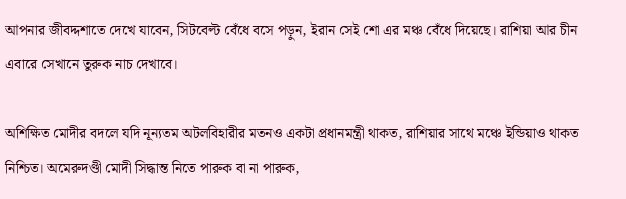আপনার জীবদ্দশাতে দেখে যাবেন, সিটবেল্ট বেঁধে বসে পড়ুন, ইরান সেই শো এর মঞ্চ বেঁধে দিয়েছে। রাশিয়া আর চীন এবারে সেখানে তুরুক নাচ দেখাবে।

অশিক্ষিত মোদীর বদলে যদি নূন্যতম অটলবিহারীর মতনও একটা প্রধানমন্ত্রী থাকত, রাশিয়ার সাথে মঞ্চে ইন্ডিয়াও থাকত নিশ্চিত। অমেরুদণ্ডী মোদী সিদ্ধান্ত নিতে পারুক বা না পারুক,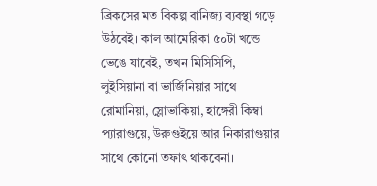ব্রিকসের মত বিকল্প বানিজ্য ব্যবস্থা গড়ে উঠবেই। কাল আমেরিকা ৫০টা খন্ডে ভেঙে যাবেই, তখন মিসিসিপি, লুইসিয়ানা বা ভার্জিনিয়ার সাথে রোমানিয়া, স্লোভাকিয়া, হাঙ্গেরী কিম্বা প্যারাগুয়ে, উরুগুইয়ে আর নিকারাগুয়ার সাথে কোনো তফাৎ থাকবেনা।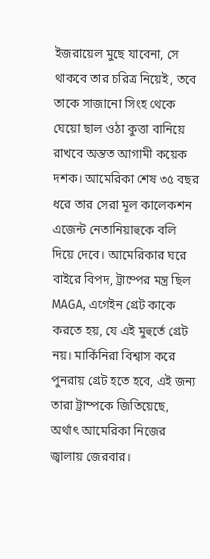ইজরায়েল মুছে যাবেনা, সে থাকবে তার চরিত্র নিয়েই, তবে তাকে সাজানো সিংহ থেকে ঘেয়ো ছাল ওঠা কুত্তা বানিয়ে রাখবে অন্তত আগামী কয়েক দশক। আমেরিকা শেষ ৩৫ বছর ধরে তার সেরা মূল কালেকশন এজেন্ট নেতানিয়াহুকে বলি দিয়ে দেবে। আমেরিকার ঘরে বাইরে বিপদ, ট্রাম্পের মন্ত্র ছিল MAGA, এগেইন গ্রেট কাকে করতে হয়, যে এই মুহুর্তে গ্রেট নয়। মার্কিনিরা বিশ্বাস করে পুনরায় গ্রেট হতে হবে, এই জন্য তারা ট্রাম্পকে জিতিয়েছে, অর্থাৎ আমেরিকা নিজের জ্বালায় জেরবার।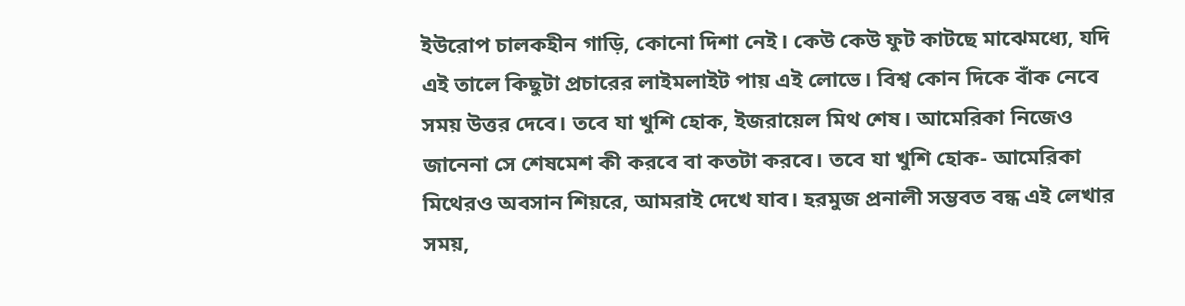ইউরোপ চালকহীন গাড়ি, কোনো দিশা নেই। কেউ কেউ ফুট কাটছে মাঝেমধ্যে, যদি এই তালে কিছুটা প্রচারের লাইমলাইট পায় এই লোভে। বিশ্ব কোন দিকে বাঁক নেবে সময় উত্তর দেবে। তবে যা খুশি হোক, ইজরায়েল মিথ শেষ। আমেরিকা নিজেও জানেনা সে শেষমেশ কী করবে বা কতটা করবে। তবে যা খুশি হোক- আমেরিকা মিথেরও অবসান শিয়রে, আমরাই দেখে যাব। হরমুজ প্রনালী সম্ভবত বন্ধ এই লেখার সময়,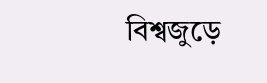বিশ্বজুড়ে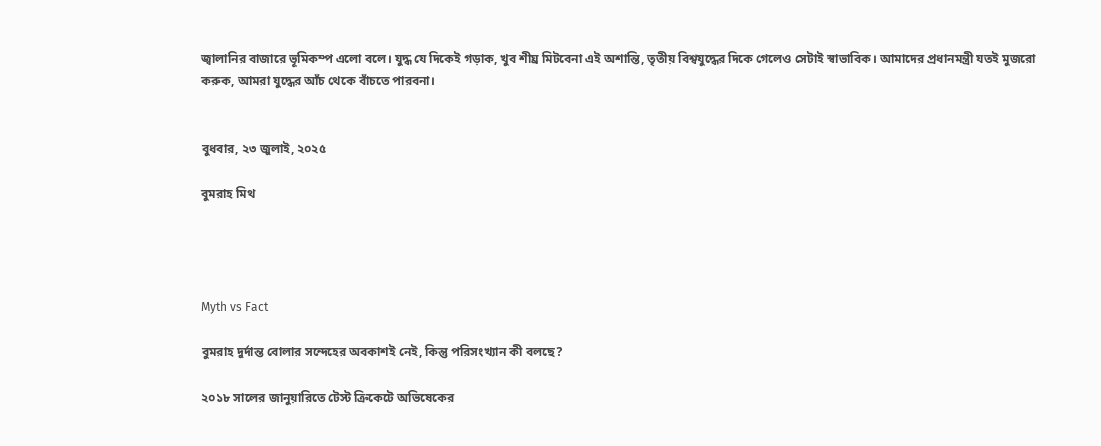জ্বালানির বাজারে ভূমিকম্প এলো বলে। যুদ্ধ যে দিকেই গড়াক, খুব শীঘ্র মিটবেনা এই অশান্তি, তৃতীয় বিশ্বযুদ্ধের দিকে গেলেও সেটাই স্বাভাবিক। আমাদের প্রধানমন্ত্রী যতই মুজরো করুক, আমরা যুদ্ধের আঁচ থেকে বাঁচতে পারবনা।


বুধবার, ২৩ জুলাই, ২০২৫

বুমরাহ মিথ




Myth vs Fact

বুমরাহ দুর্দান্ত বোলার সন্দেহের অবকাশই নেই, কিন্তু পরিসংখ্যান কী বলছে?

২০১৮ সালের জানুয়ারিতে টেস্ট ক্রিকেটে অভিষেকের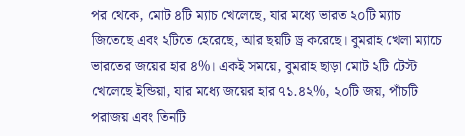পর থেকে, মোট ৪টি ম্যাচ খেলেছে, যার মধ্যে ভারত ২০টি ম্যাচ জিতেছে এবং ২টিতে হেরেছে, আর ছয়টি ড্র করেছে। বুমরাহ খেলা ম্যাচে ভারতের জয়ের হার ৪%। একই সময়ে, বুমরাহ ছাড়া মোট ২টি টেস্ট খেলেছে ইন্ডিয়া, যার মধ্যে জয়ের হার ৭১.৪২%, ২০টি জয়, পাঁচটি পরাজয় এবং তিনটি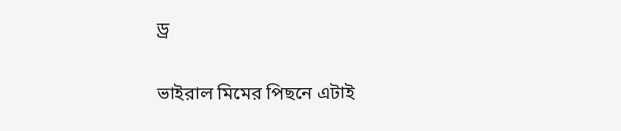ড্র

ভাইরাল মিমের পিছনে এটাই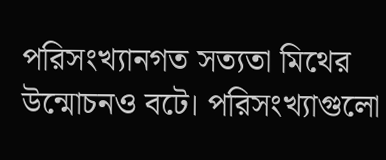পরিসংখ্যানগত সত্যতা মিথের উন্মোচনও বটে। পরিসংখ্যাগুলো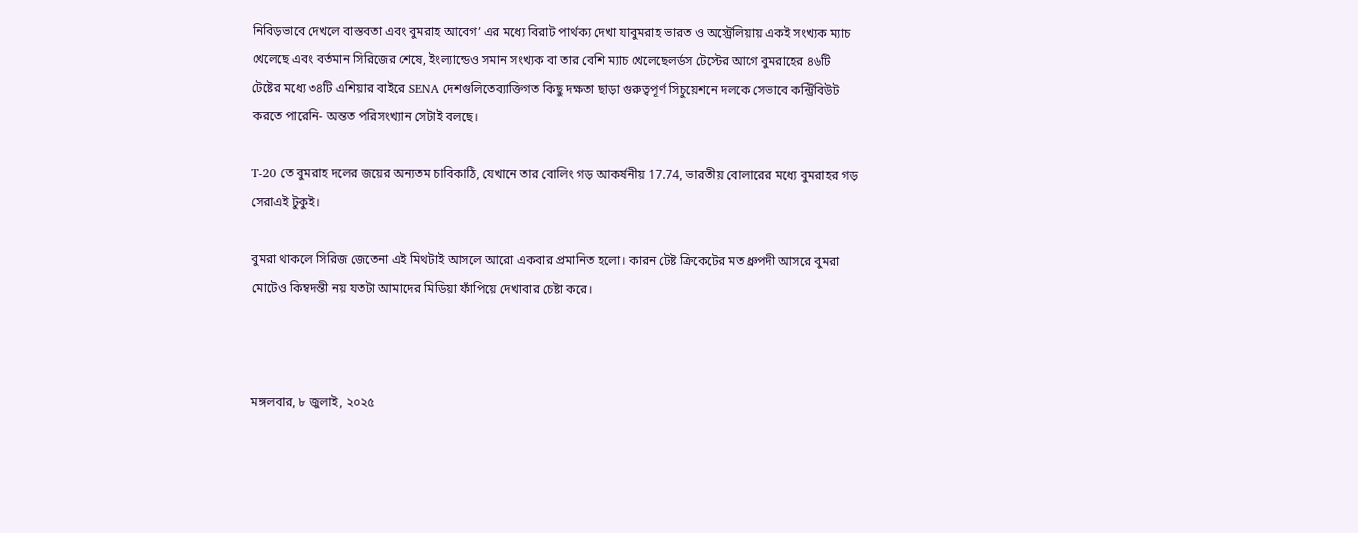নিবিড়ভাবে দেখলে বাস্তবতা এবং বুমরাহ আবেগ’ এর মধ্যে বিরাট পার্থক্য দেখা যাবুমরাহ ভারত ও অস্ট্রেলিয়ায় একই সংখ্যক ম্যাচ খেলেছে এবং বর্তমান সিরিজের শেষে, ইংল্যান্ডেও সমান সংখ্যক বা তার বেশি ম্যাচ খেলেছেলর্ডস টেস্টের আগে বুমরাহের ৪৬টি টেষ্টের মধ্যে ৩৪টি এশিয়ার বাইরে SENA দেশগুলিতেব্যাক্তিগত কিছু দক্ষতা ছাড়া গুরুত্বপূর্ণ সিচুয়েশনে দলকে সেভাবে কন্ট্রিবিউট করতে পারেনি- অন্তত পরিসংখ্যান সেটাই বলছে।

T-20 তে বুমরাহ দলের জয়ের অন্যতম চাবিকাঠি, যেখানে তার বোলিং গড় আকর্ষনীয় 17.74, ভারতীয় বোলারের মধ্যে বুমরাহর গড় সেরাএই টুকুই।

বুমরা থাকলে সিরিজ জেতেনা এই মিথটাই আসলে আরো একবার প্রমানিত হলো। কারন টেষ্ট ক্রিকেটের মত ধ্রুপদী আসরে বুমরা মোটেও কিম্বদন্তী নয় যতটা আমাদের মিডিয়া ফাঁপিয়ে দেখাবার চেষ্টা করে।



মঙ্গলবার, ৮ জুলাই, ২০২৫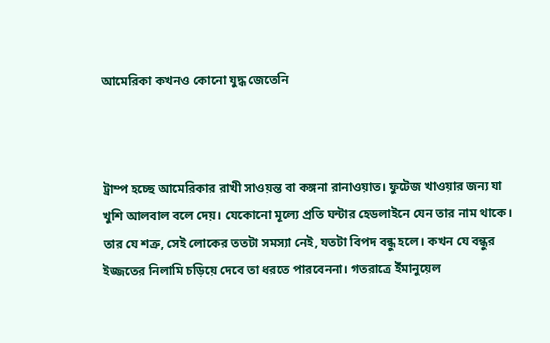আমেরিকা কখনও কোনো যুদ্ধ জেতেনি



ট্রাম্প হচ্ছে আমেরিকার রাখী সাওয়ন্ত বা কঙ্গনা রানাওয়াত। ফুটেজ খাওয়ার জন্য যা খুশি আলবাল বলে দেয়। যেকোনো মূল্যে প্রতি ঘন্টার হেডলাইনে যেন তার নাম থাকে। তার যে শত্রু, সেই লোকের ততটা সমস্যা নেই, যতটা বিপদ বন্ধু হলে। কখন যে বন্ধুর ইজ্জতের নিলামি চড়িয়ে দেবে তা ধরতে পারবেননা। গতরাত্রে ইঁমানুয়েল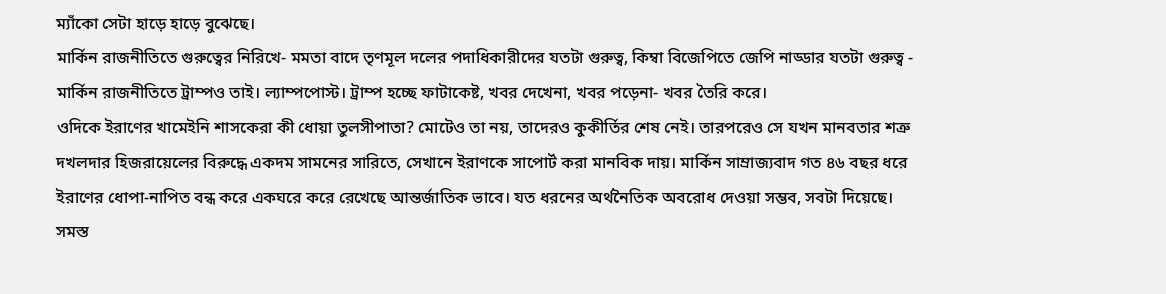ম্যাঁকো সেটা হাড়ে হাড়ে বুঝেছে।
মার্কিন রাজনীতিতে গুরুত্বের নিরিখে- মমতা বাদে তৃণমূল দলের পদাধিকারীদের যতটা গুরুত্ব, কিম্বা বিজেপিতে জেপি নাড্ডার যতটা গুরুত্ব - মার্কিন রাজনীতিতে ট্রাম্পও তাই। ল্যাম্পপোস্ট। ট্রাম্প হচ্ছে ফাটাকেষ্ট, খবর দেখেনা, খবর পড়েনা- খবর তৈরি করে।
ওদিকে ইরাণের খামেইনি শাসকেরা কী ধোয়া তুলসীপাতা? মোটেও তা নয়, তাদেরও কুকীর্তির শেষ নেই। তারপরেও সে যখন মানবতার শত্রু দখলদার হিজরায়েলের বিরুদ্ধে একদম সামনের সারিতে, সেখানে ইরাণকে সাপোর্ট করা মানবিক দায়। মার্কিন সাম্রাজ্যবাদ গত ৪৬ বছর ধরে ইরাণের ধোপা-নাপিত বন্ধ করে একঘরে করে রেখেছে আন্তর্জাতিক ভাবে। যত ধরনের অর্থনৈতিক অবরোধ দেওয়া সম্ভব, সবটা দিয়েছে। সমস্ত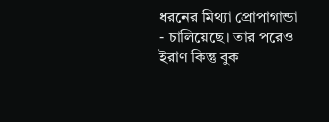ধরনের মিথ্যা প্রোপাগান্ডা - চালিয়েছে। তার পরেও ইরাণ কিন্তু বুক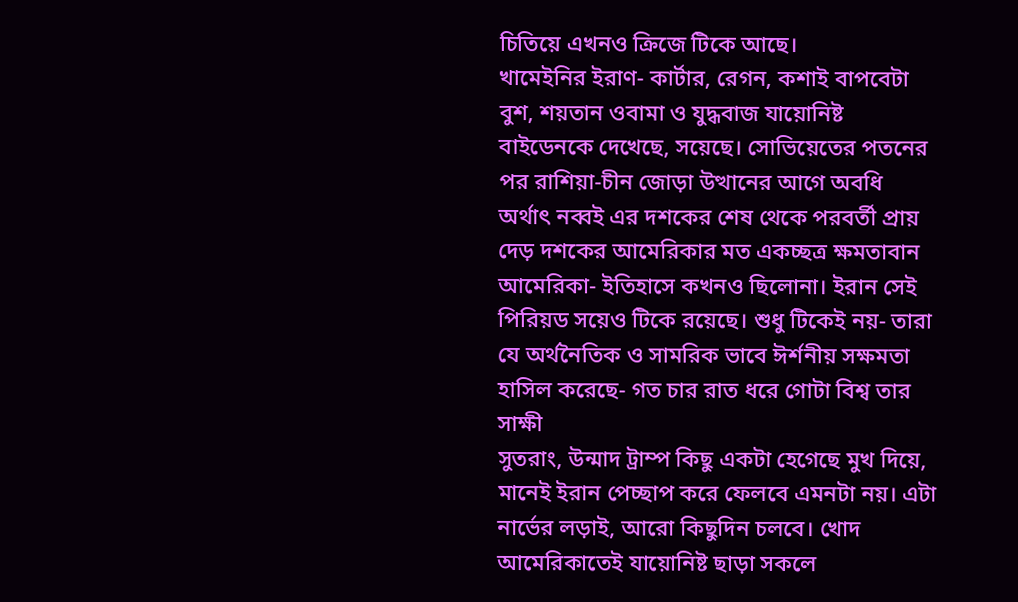চিতিয়ে এখনও ক্রিজে টিকে আছে।
খামেইনির ইরাণ- কার্টার, রেগন, কশাই বাপবেটা বুশ, শয়তান ওবামা ও যুদ্ধবাজ যায়োনিষ্ট বাইডেনকে দেখেছে, সয়েছে। সোভিয়েতের পতনের পর রাশিয়া-চীন জোড়া উত্থানের আগে অবধি অর্থাৎ নব্বই এর দশকের শেষ থেকে পরবর্তী প্রায় দেড় দশকের আমেরিকার মত একচ্ছত্র ক্ষমতাবান আমেরিকা- ইতিহাসে কখনও ছিলোনা। ইরান সেই পিরিয়ড সয়েও টিকে রয়েছে। শুধু টিকেই নয়- তারা যে অর্থনৈতিক ও সামরিক ভাবে ঈর্শনীয় সক্ষমতা হাসিল করেছে- গত চার রাত ধরে গোটা বিশ্ব তার সাক্ষী
সুতরাং, উন্মাদ ট্রাম্প কিছু একটা হেগেছে মুখ দিয়ে, মানেই ইরান পেচ্ছাপ করে ফেলবে এমনটা নয়। এটা নার্ভের লড়াই, আরো কিছুদিন চলবে। খোদ আমেরিকাতেই যায়োনিষ্ট ছাড়া সকলে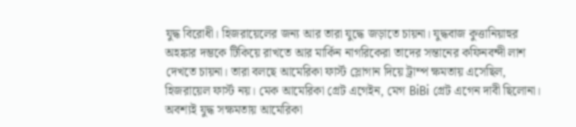যুদ্ধ বিরোধী। হিজরায়েলের জন্য আর তারা যুদ্ধে জড়াতে চায়না। যুদ্ধবাজ কুত্তানিয়াহুর অহঙ্কার দম্ভকে টিকিয়ে রাখতে আর মার্কিন নাগরিকেরা তাদের সন্তানের কফিনবন্দী লাশ দেখতে চায়না। তারা বলছে আমেরিকা ফার্স্ট স্লোগান দিয়ে ট্রাম্প ক্ষমতায় এসেছিল, হিজরায়েল ফার্স্ট নয়। মেক আমেরিকা গ্রেট এগেইন, মেগ BiBi গ্রেট এগেন দাবী ছিলোনা।
অবশ্যই যুদ্ধ সক্ষমতায় আমেরিকা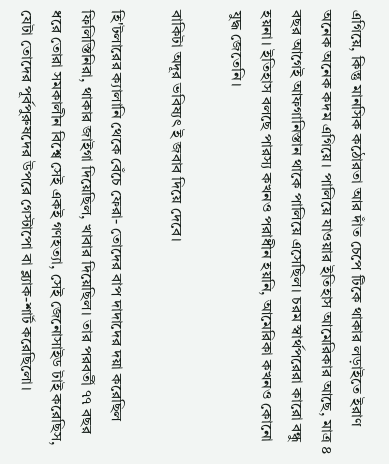এগিয়ে, কিন্তু মানসিক কঠোরতা আর দাঁত চেপে টিকে থাকার লড়াইতে ইরাণ অনেক অনেক কদম এগিয়ে। পালিয়ে যাওয়ার ইতিহাস আমেরিকার আছে, মাত্র ৪ বছর আগেই আফগানিস্তান থাকে পালিয়ে এসেছিল। চরম স্বার্থপরেরা কারো বন্ধু হয়না। ইতিহাস বলছে পারস্য কখনও পরাধীন হয়নি, আমেরিকা কখনও কোনো যুদ্ধ জেতেনি।

বাকিটা অদূর ভবিষ্যৎ ই জবাব দিয়ে দেবে।

হি'টলারের ক্যালানি থেকে বেঁচে ফেরা- তোদের বাপ দাদাদের দয়া করেছিল ফিলিস্তিনিরা, থাকার জাইগা দিয়েছিল, খাবার দিয়েছিল। তার পরবর্তী ৭৭ বছর ধরে তোরা সমকালীন বিশ্বে সেই একই গণহত্যা, সেই জেনোসাইড টাই করেছিস, যেটা তোদের পূর্বপুরুষদের উপরে গেস্টাপো বা ব্ল্যাক-শার্ট করেছিলো।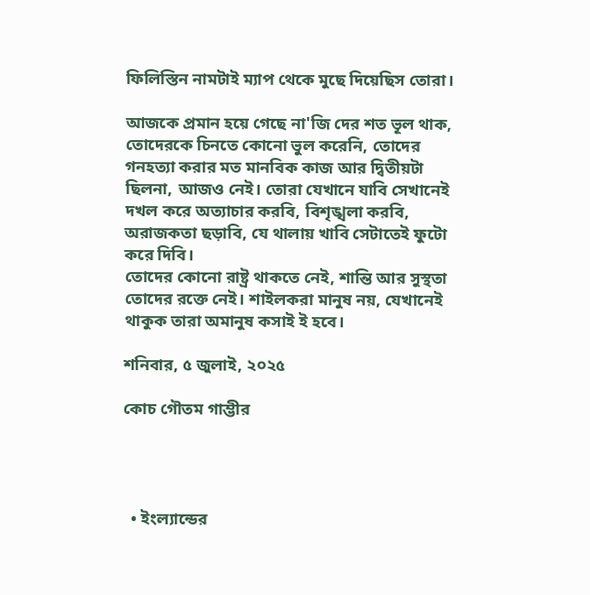ফিলিস্তিন নামটাই ম্যাপ থেকে মুছে দিয়েছিস তোরা।

আজকে প্রমান হয়ে গেছে না'জি দের শত ভূল থাক, তোদেরকে চিনতে কোনো ভুল করেনি, তোদের গনহত্যা করার মত মানবিক কাজ আর দ্বিতীয়টা ছিলনা, আজও নেই। তোরা যেখানে যাবি সেখানেই দখল করে অত্যাচার করবি, বিশৃঙ্খলা করবি, অরাজকতা ছড়াবি, যে থালায় খাবি সেটাতেই ফুটো করে দিবি।
তোদের কোনো রাষ্ট্র থাকতে নেই, শান্তি আর সুস্থতা তোদের রক্তে নেই। শাইলকরা মানুষ নয়, যেখানেই থাকুক তারা অমানুষ কসাই ই হবে।

শনিবার, ৫ জুলাই, ২০২৫

কোচ গৌতম গাম্ভীর




  • ইংল্যান্ডের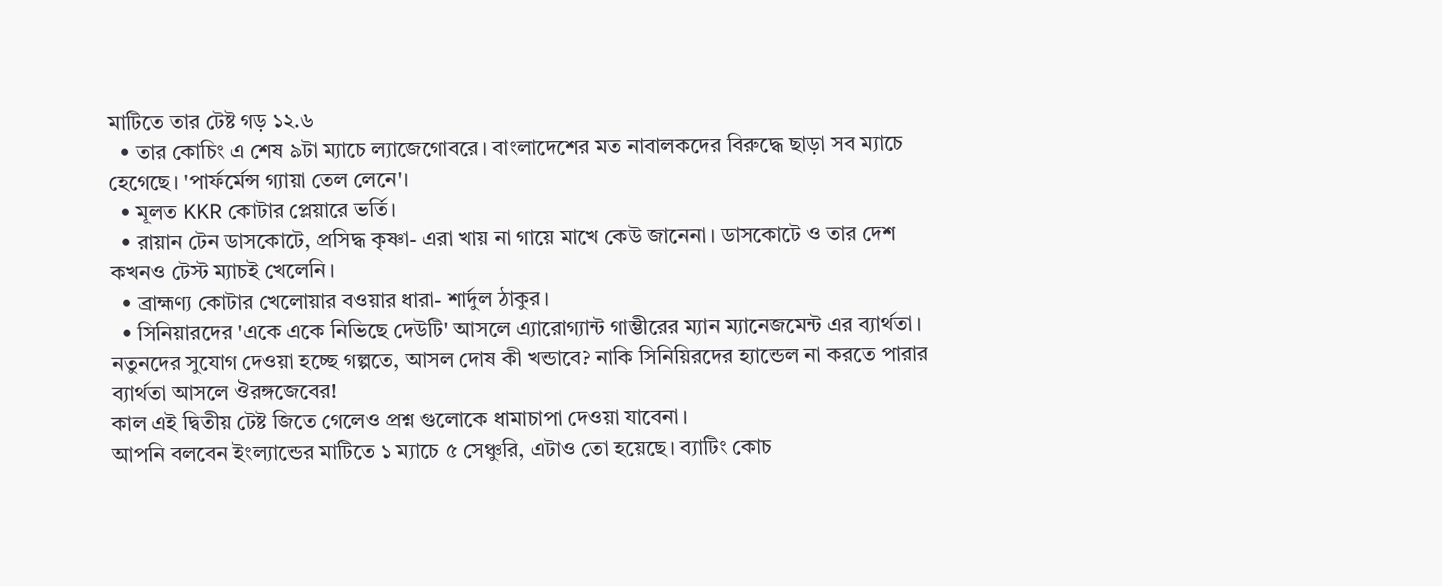মাটিতে তার টেষ্ট গড় ১২.৬
  • তার কোচিং এ শেষ ৯টা ম্যাচে ল্যাজেগোবরে। বাংলাদেশের মত নাবালকদের বিরুদ্ধে ছাড়া সব ম্যাচে হেগেছে। 'পার্ফর্মেন্স গ্যায়া তেল লেনে'।
  • মূলত KKR কোটার প্লেয়ারে ভর্তি।
  • রায়ান টেন ডাসকোটে, প্রসিদ্ধ কৃষ্ণা- এরা খায় না গায়ে মাখে কেউ জানেনা। ডাসকোটে ও তার দেশ কখনও টেস্ট ম্যাচই খেলেনি।
  • ব্রাহ্মণ্য কোটার খেলোয়ার বওয়ার ধারা- শার্দুল ঠাকুর।
  • সিনিয়ারদের 'একে একে নিভিছে দেউটি' আসলে এ্যারোগ্যান্ট গাম্ভীরের ম্যান ম্যানেজমেন্ট এর ব্যার্থতা। নতুনদের সুযোগ দেওয়া হচ্ছে গল্পতে, আসল দোষ কী খন্ডাবে? নাকি সিনিয়িরদের হ্যান্ডেল না করতে পারার ব্যার্থতা আসলে ঔরঙ্গজেবের!
কাল এই দ্বিতীয় টেষ্ট জিতে গেলেও প্রশ্ন গুলোকে ধামাচাপা দেওয়া যাবেনা।
আপনি বলবেন ইংল্যান্ডের মাটিতে ১ ম্যাচে ৫ সেঞ্চুরি, এটাও তো হয়েছে। ব্যাটিং কোচ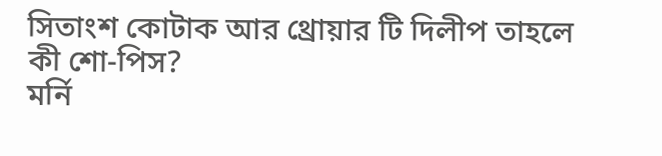সিতাংশ কোটাক আর থ্রোয়ার টি দিলীপ তাহলে কী শো-পিস?
মর্নি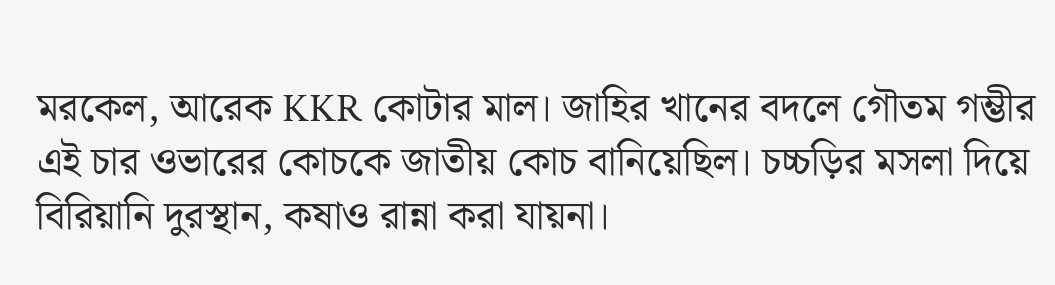মরকেল, আরেক KKR কোটার মাল। জাহির খানের বদলে গৌতম গম্ভীর এই চার ওভারের কোচকে জাতীয় কোচ বানিয়েছিল। চচ্চড়ির মসলা দিয়ে বিরিয়ানি দুরস্থান, কষাও রান্না করা যায়না।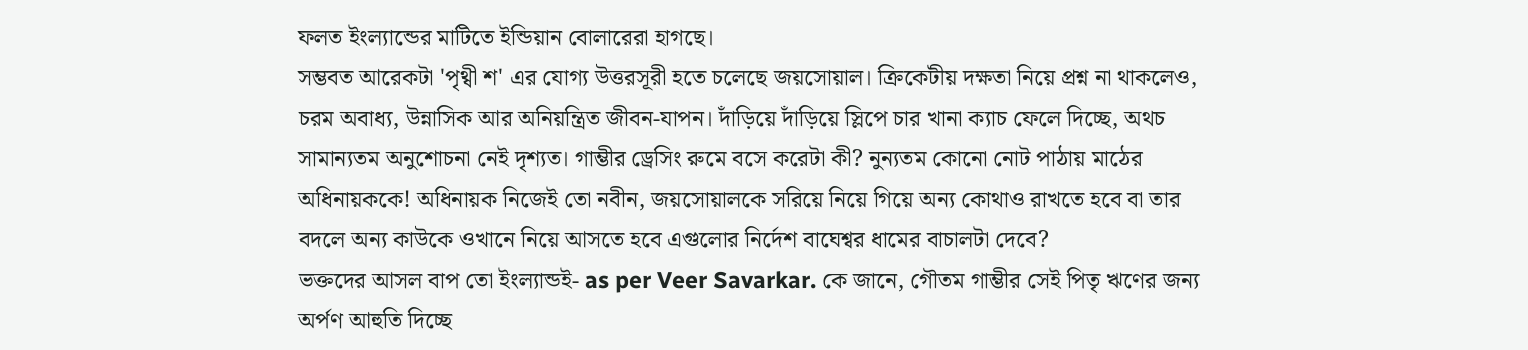ফলত ইংল্যান্ডের মাটিতে ইন্ডিয়ান বোলারেরা হাগছে।
সম্ভবত আরেকটা 'পৃথ্বী শ' এর যোগ্য উত্তরসূরী হতে চলেছে জয়সোয়াল। ক্রিকেটীয় দক্ষতা নিয়ে প্রশ্ন না থাকলেও, চরম অবাধ্য, উন্নাসিক আর অনিয়ন্ত্রিত জীবন-যাপন। দাঁড়িয়ে দাঁড়িয়ে স্লিপে চার খানা ক্যাচ ফেলে দিচ্ছে, অথচ সামান্যতম অনুশোচনা নেই দৃশ্যত। গাম্ভীর ড্রেসিং রুমে বসে করেটা কী? নুন্যতম কোনো নোট পাঠায় মাঠের অধিনায়ককে! অধিনায়ক নিজেই তো নবীন, জয়সোয়ালকে সরিয়ে নিয়ে গিয়ে অন্য কোথাও রাখতে হবে বা তার বদলে অন্য কাউকে ওখানে নিয়ে আসতে হবে এগুলোর নির্দেশ বাঘেশ্বর ধামের বাচালটা দেবে?
ভক্তদের আসল বাপ তো ইংল্যান্ডই- as per Veer Savarkar. কে জানে, গৌতম গাম্ভীর সেই পিতৃ ঋণের জন্য অর্পণ আহুতি দিচ্ছে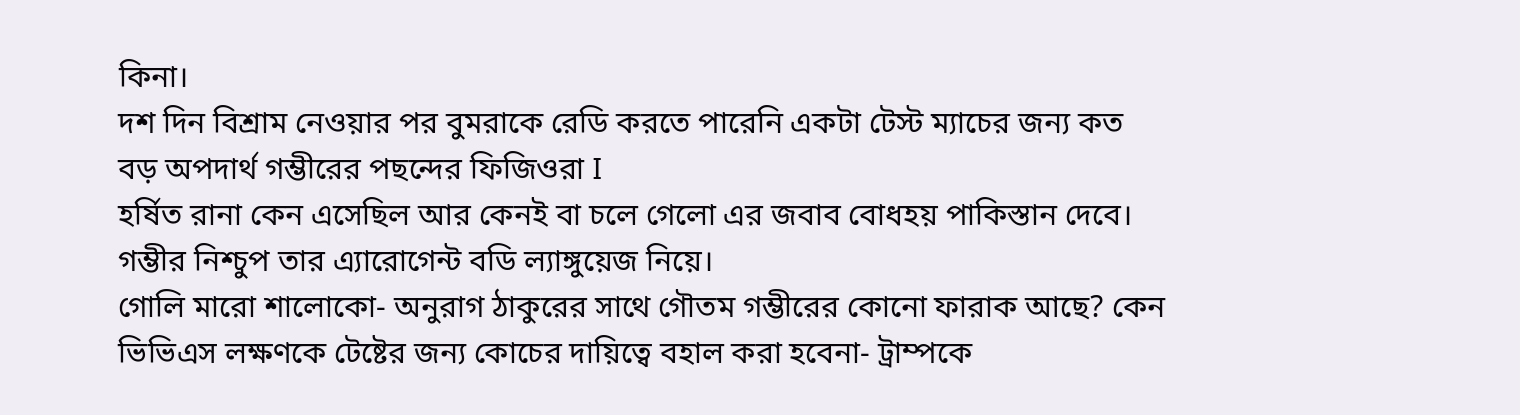কিনা।
দশ দিন বিশ্রাম নেওয়ার পর বুমরাকে রেডি করতে পারেনি একটা টেস্ট ম্যাচের জন্য কত বড় অপদার্থ গম্ভীরের পছন্দের ফিজিওরা I
হর্ষিত রানা কেন এসেছিল আর কেনই বা চলে গেলো এর জবাব বোধহয় পাকিস্তান দেবে। গম্ভীর নিশ্চুপ তার এ্যারোগেন্ট বডি ল্যাঙ্গুয়েজ নিয়ে।
গোলি মারো শালোকো- অনুরাগ ঠাকুরের সাথে গৌতম গম্ভীরের কোনো ফারাক আছে? কেন ভিভিএস লক্ষণকে টেষ্টের জন্য কোচের দায়িত্বে বহাল করা হবেনা- ট্রাম্পকে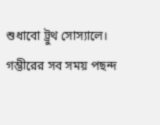শুধাবো ট্রুথ সোস্যালে।
গম্ভীরের সব সময় পছন্দ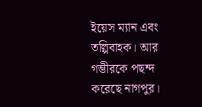ইয়েস ম্যান এবং তল্পিবাহক। আর গম্ভীরকে পছন্দ করেছে নাগপুর।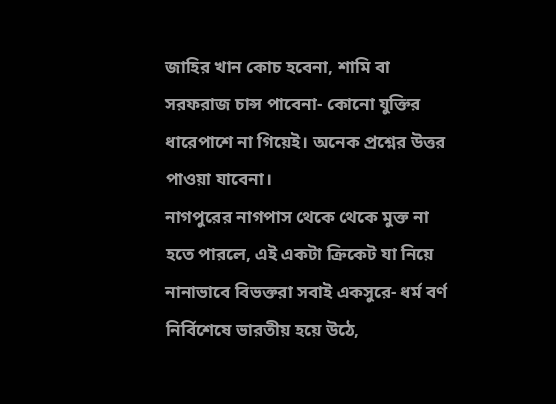জাহির খান কোচ হবেনা, শামি বা সরফরাজ চান্স পাবেনা- কোনো যুক্তির ধারেপাশে না গিয়েই। অনেক প্রশ্নের উত্তর পাওয়া যাবেনা।
নাগপুরের নাগপাস থেকে থেকে মুক্ত না হতে পারলে, এই একটা ক্রিকেট যা নিয়ে নানাভাবে বিভক্তরা সবাই একসুরে- ধর্ম বর্ণ নির্বিশেষে ভারতীয় হয়ে উঠে,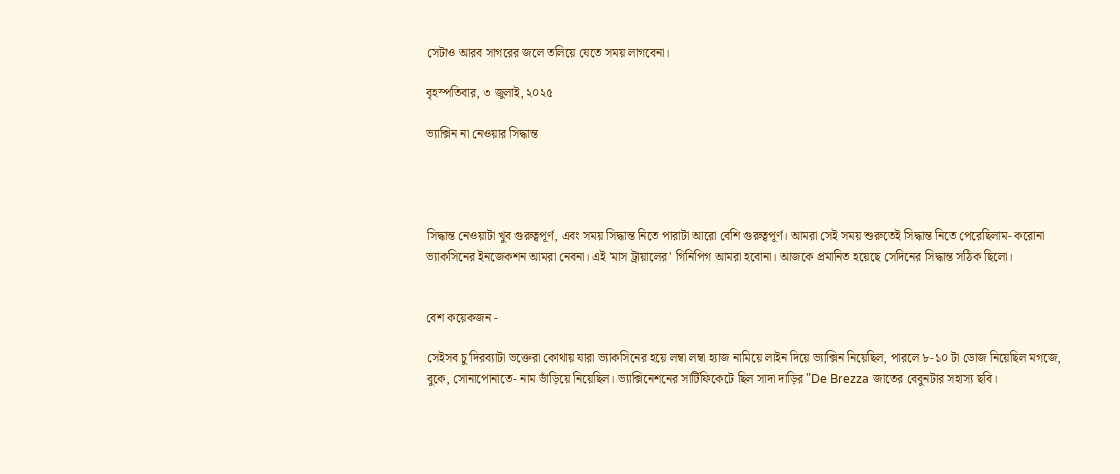সেটাও আরব সাগরের জলে তলিয়ে যেতে সময় লাগবেনা।

বৃহস্পতিবার, ৩ জুলাই, ২০২৫

ভ্যাক্সিন না নেওয়ার সিদ্ধান্ত




সিদ্ধান্ত নেওয়াটা খুব গুরুত্বপূর্ণ, এবং সময় সিদ্ধান্ত নিতে পারাটা আরো বেশি গুরুত্বপূর্ণ। আমরা সেই সময় শুরুতেই সিদ্ধান্ত নিতে পেরেছিলাম- করোনা ভ্যাকসিনের ইনজেকশন আমরা নেবনা। এই 'মাস ট্রায়ালের' গিনিপিগ আমরা হবোনা। আজকে প্রমানিত হয়েছে সেদিনের সিদ্ধান্ত সঠিক ছিলো।


বেশ কয়েকজন -

সেইসব চু'দিরব্যাটা ভক্তেরা কোথায় যারা ভ্যাকসিনের হয়ে লম্বা লম্বা হ্যাজ নামিয়ে লাইন দিয়ে ভ্যাক্সিন নিয়েছিল, পারলে ৮-১০ টা ডোজ নিয়েছিল মগজে, বুকে, সোনাপোনাতে- নাম ভাঁড়িয়ে নিয়েছিল। ভ্যাক্সিনেশনের সার্টিফিকেটে ছিল সাদা দাড়ির "De Brezza জাতের বেবুনটার সহাস্য ছবি।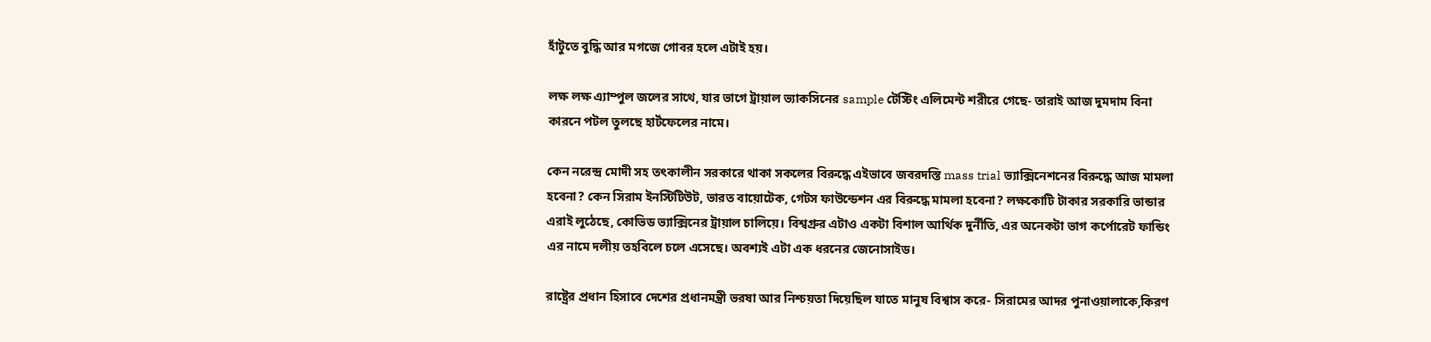হাঁটুতে বুদ্ধি আর মগজে গোবর হলে এটাই হয়।

লক্ষ লক্ষ এ্যাম্পুল জলের সাথে, যার ভাগে ট্রায়াল ভ্যাকসিনের sample টেস্টিং এলিমেন্ট শরীরে গেছে- তারাই আজ দুমদাম বিনা কারনে পটল তুলছে হার্টফেলের নামে।

কেন নরেন্দ্র মোদী সহ তৎকালীন সরকারে থাকা সকলের বিরুদ্ধে এইভাবে জবরদস্তি mass trial ভ্যাক্সিনেশনের বিরুদ্ধে আজ মামলা হবেনা? কেন সিরাম ইনস্টিটিউট, ভারত বায়োটেক, গেটস ফাউন্ডেশন এর বিরুদ্ধে মামলা হবেনা? লক্ষকোটি টাকার সরকারি ভান্ডার এরাই লুঠেছে, কোভিড ভ্যাক্সিনের ট্রায়াল চালিয়ে। বিশ্বগ্রুর এটাও একটা বিশাল আর্থিক দুর্নীতি, এর অনেকটা ভাগ কর্পোরেট ফান্ডিং এর নামে দলীয় তহবিলে চলে এসেছে। অবশ্যই এটা এক ধরনের জেনোসাইড।

রাষ্ট্রের প্রধান হিসাবে দেশের প্রধানমন্ত্রী ভরষা আর নিশ্চয়তা দিয়েছিল যাতে মানুষ বিশ্বাস করে- সিরামের আদর পুনাওয়ালাকে,কিরণ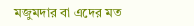মজুমদার বা এদের মত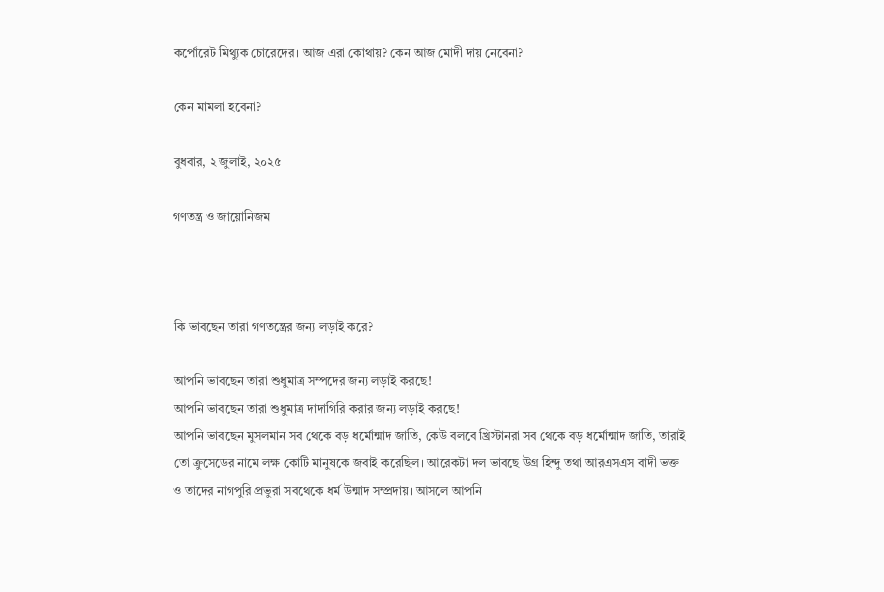কর্পোরেট মিথ্যুক চোরেদের। আজ এরা কোথায়? কেন আজ মোদী দায় নেবেনা?

কেন মামলা হবেনা?

বুধবার, ২ জুলাই, ২০২৫

গণতন্ত্র ও জায়োনিজম



কি ভাবছেন তারা গণতন্ত্রের জন্য লড়াই করে?

আপনি ভাবছেন তারা শুধুমাত্র সম্পদের জন্য লড়াই করছে!
আপনি ভাবছেন তারা শুধুমাত্র দাদাগিরি করার জন্য লড়াই করছে!
আপনি ভাবছেন মুসলমান সব থেকে বড় ধর্মোন্মাদ জাতি, কেউ বলবে খ্রিস্টানরা সব থেকে বড় ধর্মোন্মাদ জাতি, তারাই তো ক্রুসেডের নামে লক্ষ কোটি মানুষকে জবাই করেছিল। আরেকটা দল ভাবছে উগ্র হিন্দু তথা আরএসএস বাদী ভক্ত ও তাদের নাগপুরি প্রভুরা সবথেকে ধর্ম উন্মাদ সম্প্রদায়। আসলে আপনি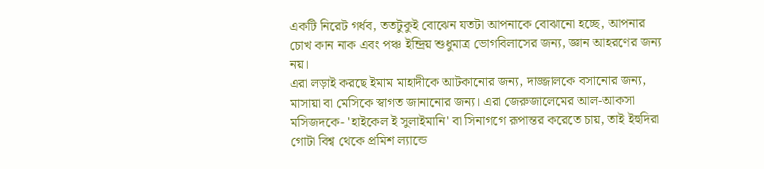একটি নিরেট গর্ধব, ততটুকুই বোঝেন যতটা আপনাকে বোঝানো হচ্ছে, আপনার চোখ কান নাক এবং পঞ্চ ইন্দ্রিয় শুধুমাত্র ভোগবিলাসের জন্য, জ্ঞান আহরণের জন্য নয়।
এরা লড়াই করছে ইমাম মাহাদীকে আটকানোর জন্য, দাজ্জালকে বসানোর জন্য, মাসায়া বা মেসিকে স্বাগত জানানোর জন্য। এরা জেরুজালেমের আল-আকসা মসিজদকে- 'হাইকেল ই সুলাইমানি' বা সিনাগগে রূপান্তর করেতে চায়, তাই ইহুদিরা গোটা বিশ্ব থেকে প্রমিশ ল্যান্ডে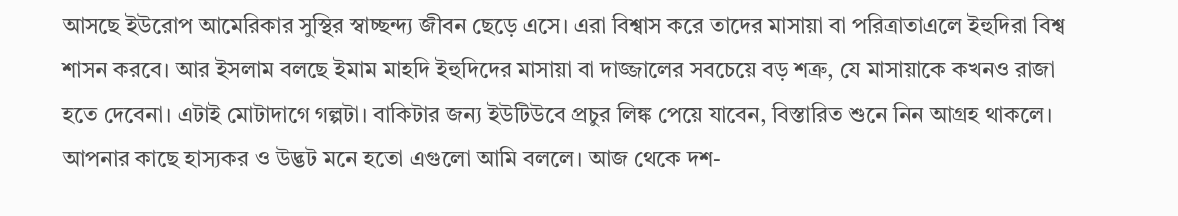আসছে ইউরোপ আমেরিকার সুস্থির স্বাচ্ছন্দ্য জীবন ছেড়ে এসে। এরা বিশ্বাস করে তাদের মাসায়া বা পরিত্রাতাএলে ইহুদিরা বিশ্ব শাসন করবে। আর ইসলাম বলছে ইমাম মাহদি ইহুদিদের মাসায়া বা দাজ্জালের সবচেয়ে বড় শত্রু, যে মাসায়াকে কখনও রাজা হতে দেবেনা। এটাই মোটাদাগে গল্পটা। বাকিটার জন্য ইউটিউবে প্রচুর লিঙ্ক পেয়ে যাবেন, বিস্তারিত শুনে নিন আগ্রহ থাকলে।
আপনার কাছে হাস্যকর ও উদ্ভট মনে হতো এগুলো আমি বললে। আজ থেকে দশ-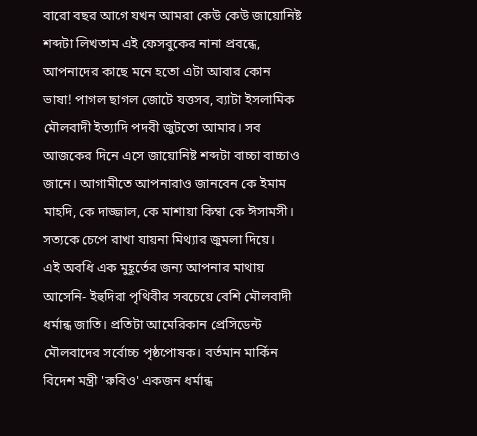বারো বছর আগে যখন আমরা কেউ কেউ জায়োনিষ্ট শব্দটা লিখতাম এই ফেসবুকের নানা প্রবন্ধে, আপনাদের কাছে মনে হতো এটা আবার কোন ভাষা! পাগল ছাগল জোটে যত্তসব, ব্যাটা ইসলামিক মৌলবাদী ইত্যাদি পদবী জুটতো আমার। সব আজকের দিনে এসে জায়োনিষ্ট শব্দটা বাচ্চা বাচ্চাও জানে। আগামীতে আপনারাও জানবেন কে ইমাম মাহদি, কে দাজ্জাল, কে মাশায়া কিম্বা কে ঈসামসী। সত্যকে চেপে রাখা যায়না মিথ্যার জুমলা দিয়ে।
এই অবধি এক মুহূর্তের জন্য আপনার মাথায় আসেনি- ইহুদিরা পৃথিবীর সবচেয়ে বেশি মৌলবাদী ধর্মান্ধ জাতি। প্রতিটা আমেরিকান প্রেসিডেন্ট মৌলবাদের সর্বোচ্চ পৃষ্ঠপোষক। বর্তমান মার্কিন বিদেশ মন্ত্রী 'রুবিও' একজন ধর্মান্ধ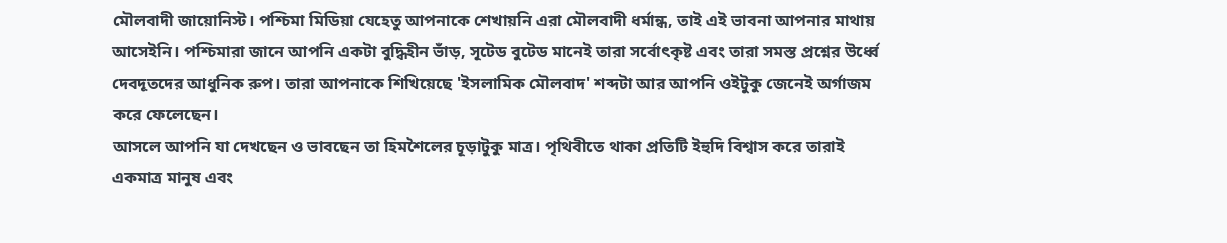মৌলবাদী জায়োনিস্ট। পশ্চিমা মিডিয়া যেহেতু আপনাকে শেখায়নি এরা মৌলবাদী ধর্মান্ধ, তাই এই ভাবনা আপনার মাথায় আসেইনি। পশ্চিমারা জানে আপনি একটা বুদ্ধিহীন ভাঁড়, সূটেড বুটেড মানেই তারা সর্বোৎকৃষ্ট এবং তারা সমস্ত প্রশ্নের উর্ধ্বে দেবদূতদের আধুনিক রুপ। তারা আপনাকে শিখিয়েছে 'ইসলামিক মৌলবাদ' শব্দটা আর আপনি ওইটুকু জেনেই অর্গাজম করে ফেলেছেন।
আসলে আপনি যা দেখছেন ও ভাবছেন তা হিমশৈলের চূড়াটুকু মাত্র। পৃথিবীতে থাকা প্রতিটি ইহুদি বিশ্বাস করে তারাই একমাত্র মানুষ এবং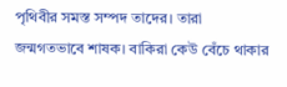পৃথিবীর সমস্ত সম্পদ তাদের। তারা জন্মগতভাবে শাষক। বাকিরা কেউ বেঁচে থাকার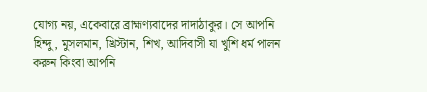যোগ্য নয়, একেবারে ব্রাহ্মণ্যবাদের দাদাঠাকুর। সে আপনি হিন্দু, মুসলমান, খ্রিস্টান, শিখ, আদিবাসী যা খুশি ধর্ম পালন করুন কিংবা আপনি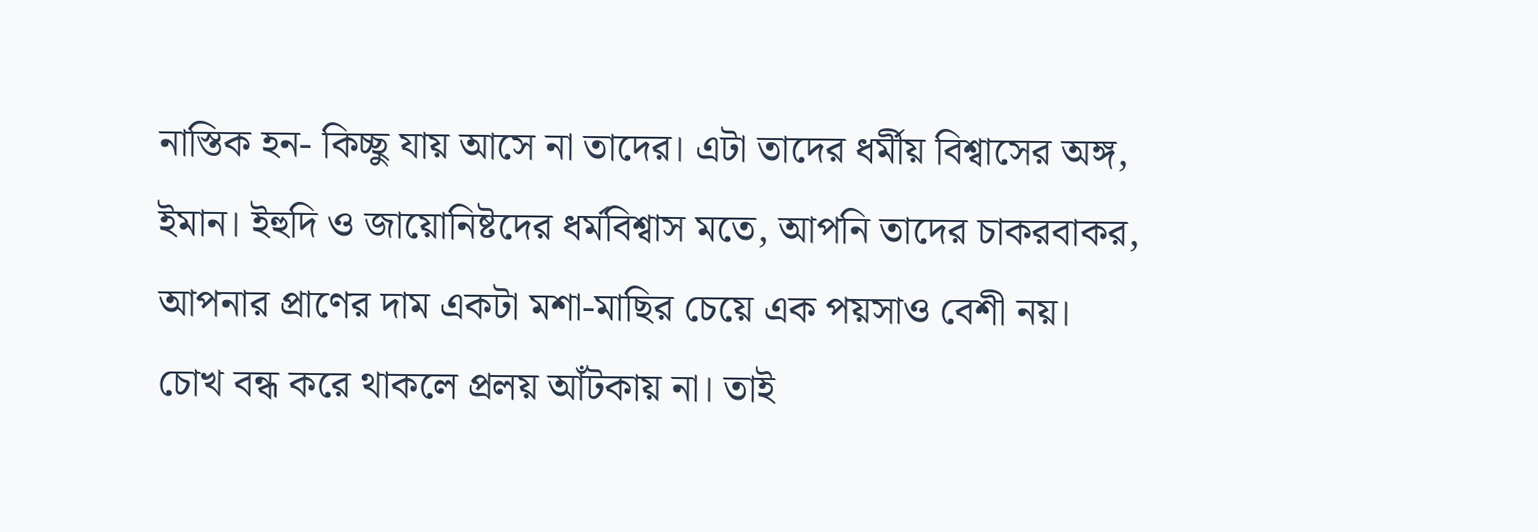নাস্তিক হন- কিচ্ছু যায় আসে না তাদের। এটা তাদের ধর্মীয় বিশ্বাসের অঙ্গ, ইমান। ইহুদি ও জায়োনিষ্টদের ধর্মবিশ্বাস মতে, আপনি তাদের চাকরবাকর, আপনার প্রাণের দাম একটা মশা-মাছির চেয়ে এক পয়সাও বেশী নয়।
চোখ বন্ধ করে থাকলে প্রলয় আঁটকায় না। তাই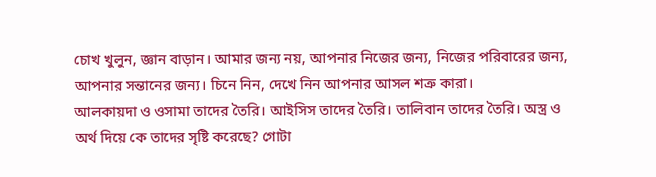চোখ খুলুন, জ্ঞান বাড়ান। আমার জন্য নয়, আপনার নিজের জন্য, নিজের পরিবারের জন্য, আপনার সন্তানের জন্য। চিনে নিন, দেখে নিন আপনার আসল শত্রু কারা।
আলকায়দা ও ওসামা তাদের তৈরি। আইসিস তাদের তৈরি। তালিবান তাদের তৈরি। অস্ত্র ও অর্থ দিয়ে কে তাদের সৃষ্টি করেছে? গোটা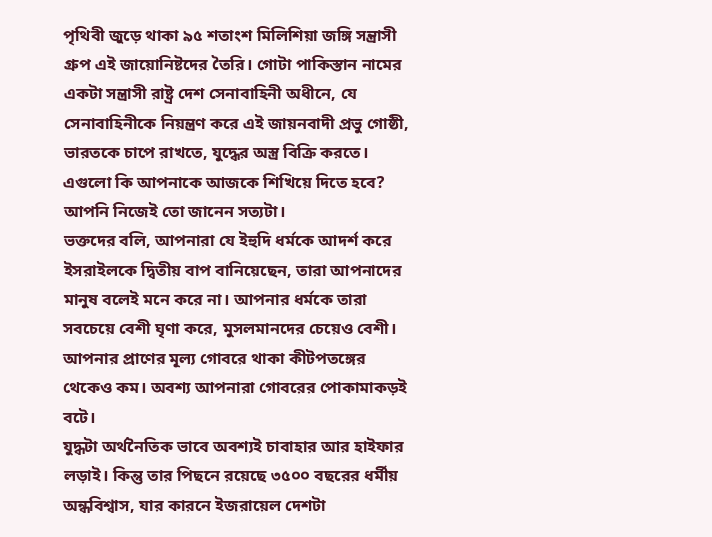পৃথিবী জুড়ে থাকা ৯৫ শতাংশ মিলিশিয়া জঙ্গি সন্ত্রাসী গ্রুপ এই জায়োনিষ্টদের তৈরি। গোটা পাকিস্তান নামের একটা সন্ত্রাসী রাষ্ট্র দেশ সেনাবাহিনী অধীনে, যে সেনাবাহিনীকে নিয়ন্ত্রণ করে এই জায়নবাদী প্রভু গোষ্ঠী, ভারতকে চাপে রাখতে, যুদ্ধের অস্ত্র বিক্রি করতে। এগুলো কি আপনাকে আজকে শিখিয়ে দিতে হবে? আপনি নিজেই তো জানেন সত্যটা।
ভক্তদের বলি, আপনারা যে ইহুদি ধর্মকে আদর্শ করে ইসরাইলকে দ্বিতীয় বাপ বানিয়েছেন, তারা আপনাদের মানুষ বলেই মনে করে না। আপনার ধর্মকে তারা সবচেয়ে বেশী ঘৃণা করে, মুসলমানদের চেয়েও বেশী। আপনার প্রাণের মূল্য গোবরে থাকা কীটপতঙ্গের থেকেও কম। অবশ্য আপনারা গোবরের পোকামাকড়ই বটে।
যুদ্ধটা অর্থনৈতিক ভাবে অবশ্যই চাবাহার আর হাইফার লড়াই। কিন্তু তার পিছনে রয়েছে ৩৫০০ বছরের ধর্মীয় অন্ধবিশ্বাস, যার কারনে ইজরায়েল দেশটা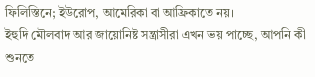ফিলিস্তিনে; ইউরোপ, আমেরিকা বা আফ্রিকাতে নয়।
ইহুদি মৌলবাদ আর জায়োনিষ্ট সন্ত্রাসীরা এখন ভয় পাচ্ছে, আপনি কী শুনতে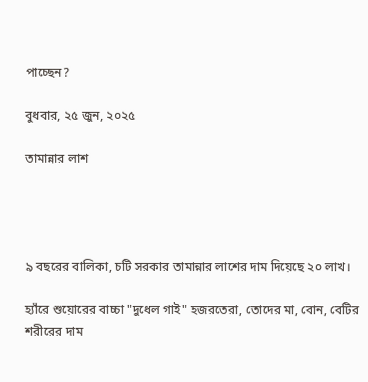পাচ্ছেন?

বুধবার, ২৫ জুন, ২০২৫

তামান্নার লাশ




৯ বছরের বালিকা, চটি সরকার তামান্নার লাশের দাম দিয়েছে ২০ লাখ।

হ্যাঁরে শুয়োরের বাচ্চা "দুধেল গাই" হজরতেরা, তোদের মা, বোন, বেটির শরীরের দাম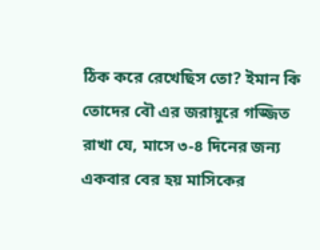ঠিক করে রেখেছিস তো? ইমান কি তোদের বৌ এর জরায়ুরে গজ্জিত রাখা যে, মাসে ৩-৪ দিনের জন্য একবার বের হয় মাসিকের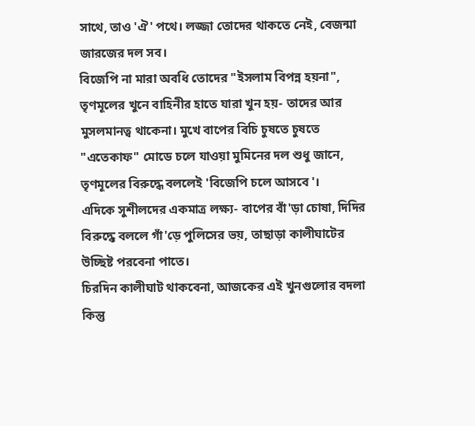সাথে, তাও 'ঐ' পথে। লজ্জা তোদের থাকতে নেই, বেজন্মা জারজের দল সব।
বিজেপি না মারা অবধি তোদের "ইসলাম বিপন্ন হয়না", তৃণমূলের খুনে বাহিনীর হাতে যারা খুন হয়- তাদের আর মুসলমানত্ব থাকেনা। মুখে বাপের বিচি চুষতে চুষতে "এতেকাফ" মোডে চলে যাওয়া মুমিনের দল শুধু জানে, তৃণমূলের বিরুদ্ধে বললেই 'বিজেপি চলে আসবে'।
এদিকে সুশীলদের একমাত্র লক্ষ্য- বাপের বাঁ'ড়া চোষা, দিদির বিরুদ্ধে বললে গাঁ'ড়ে পুলিসের ভয়, তাছাড়া কালীঘাটের উচ্ছিষ্ট পরবেনা পাতে।
চিরদিন কালীঘাট থাকবেনা, আজকের এই খুনগুলোর বদলা কিন্তু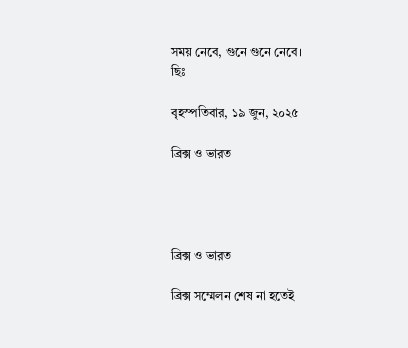সময় নেবে, গুনে গুনে নেবে।
ছিঃ

বৃহস্পতিবার, ১৯ জুন, ২০২৫

ব্রিক্স ও ভারত




ব্রিক্স ও ভারত

ব্রিক্স সম্মেলন শেষ না হতেই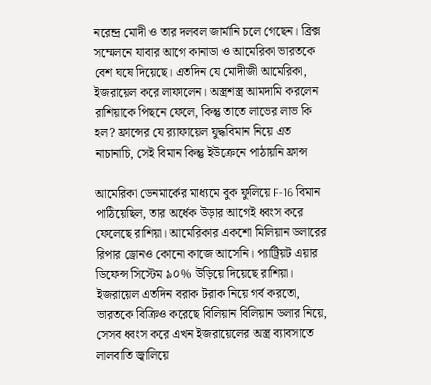নরেন্দ্র মোদী ও তার দলবল জার্মানি চলে গেছেন। ব্রিক্স সম্মেলনে যাবার আগে কানাডা ও আমেরিকা ভারতকে বেশ ঘষে দিয়েছে। এতদিন যে মোদীজী আমেরিকা, ইজরায়েল করে লাফালেন। অস্ত্রশস্ত্র আমদামি করলেন রাশিয়াকে পিছনে ফেলে, কিন্তু তাতে লাভের লাভ কি হল? ফ্রান্সের যে র‍্যাফায়েল যুদ্ধবিমান নিয়ে এত নাচানাচি, সেই বিমান কিন্তু ইউক্রেনে পাঠায়নি ফ্রান্স

আমেরিকা ডেনমার্কের মাধ্যমে বুক ফুলিয়ে F-16 বিমান পাঠিয়েছিল, তার অর্ধেক উড়ার আগেই ধ্বংস করে ফেলেছে রাশিয়া। আমেরিকার একশো মিলিয়ান ডলারের রিপার ড্রোনও কোনো কাজে আসেনি। প্যাট্রিয়ট এয়ার ডিফেন্স সিস্টেম ৯০% উড়িয়ে দিয়েছে রাশিয়া। ইজরায়েল এতদিন বরাক টরাক নিয়ে গর্ব করতো, ভারতকে বিক্রিও করেছে বিলিয়ান বিলিয়ান ডলার নিয়ে, সেসব ধ্বংস করে এখন ইজরায়েলের অস্ত্র ব্যাবসাতে লালবাতি জ্বালিয়ে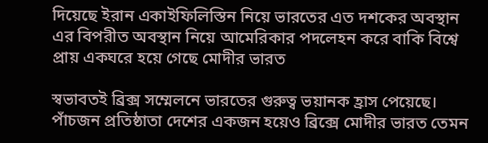দিয়েছে ইরান একাইফিলিস্তিন নিয়ে ভারতের এত দশকের অবস্থান এর বিপরীত অবস্থান নিয়ে আমেরিকার পদলেহন করে বাকি বিশ্বে প্রায় একঘরে হয়ে গেছে মোদীর ভারত

স্বভাবতই ব্রিক্স সম্মেলনে ভারতের গুরুত্ব ভয়ানক হ্রাস পেয়েছে। পাঁচজন প্রতিষ্ঠাতা দেশের একজন হয়েও ব্রিক্সে মোদীর ভারত তেমন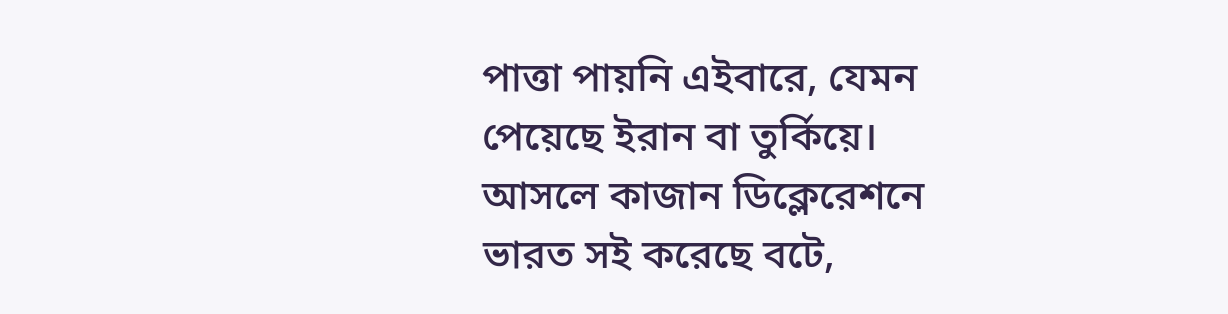পাত্তা পায়নি এইবারে, যেমন পেয়েছে ইরান বা তুর্কিয়ে। আসলে কাজান ডিক্লেরেশনে ভারত সই করেছে বটে,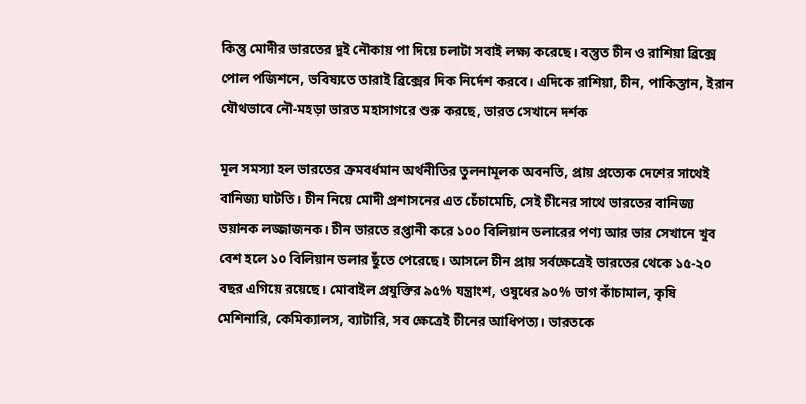কিন্তু মোদীর ভারতের দুই নৌকায় পা দিয়ে চলাটা সবাই লক্ষ্য করেছে। বস্তুত চীন ও রাশিয়া ব্রিক্সে পোল পজিশনে, ভবিষ্যতে তারাই ব্রিক্সের দিক নির্দেশ করবে। এদিকে রাশিয়া, চীন, পাকিস্তান, ইরান যৌথভাবে নৌ-মহড়া ভারত মহাসাগরে শুরু করছে, ভারত সেখানে দর্শক

মূল সমস্যা হল ভারতের ক্রমবর্ধমান অর্থনীতির তুলনামূলক অবনতি, প্রায় প্রত্যেক দেশের সাথেই বানিজ্য ঘাটতি। চীন নিয়ে মোদী প্রশাসনের এত চেঁচামেচি, সেই চীনের সাথে ভারতের বানিজ্য ভয়ানক লজ্জাজনক। চীন ভারতে রপ্তানী করে ১০০ বিলিয়ান ডলারের পণ্য আর ভার সেখানে খুব বেশ হলে ১০ বিলিয়ান ডলার ছুঁতে পেরেছে। আসলে চীন প্রায় সর্বক্ষেত্রেই ভারতের থেকে ১৫-২০ বছর এগিয়ে রয়েছে। মোবাইল প্রযুক্তির ৯৫% যন্ত্রাংশ, ওষুধের ৯০% ভাগ কাঁচামাল, কৃষি মেশিনারি, কেমিক্যালস, ব্যাটারি, সব ক্ষেত্রেই চীনের আধিপত্য। ভারতকে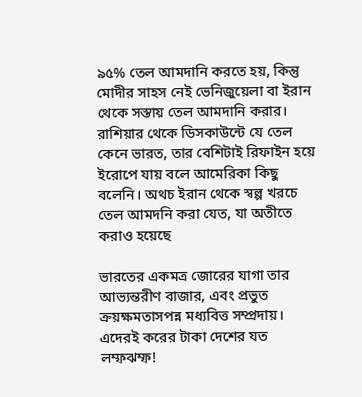৯৫% তেল আমদানি করতে হয়, কিন্তু মোদীর সাহস নেই ভেনিজুয়েলা বা ইরান থেকে সস্তায় তেল আমদানি করার। রাশিয়ার থেকে ডিসকাউন্টে যে তেল কেনে ভারত, তার বেশিটাই রিফাইন হয়ে ইরোপে যায় বলে আমেরিকা কিছু বলেনি। অথচ ইরান থেকে স্বল্প খরচে তেল আমদনি করা যেত, যা অতীতে করাও হয়েছে

ভারতের একমত্র জোরের যাগা তার আভ্যন্তরীণ বাজার, এবং প্রভুত ক্রয়ক্ষমতাসপন্ন মধ্যবিত্ত সম্প্রদায়। এদেরই করের টাকা দেশের যত লম্ফঝম্ফ!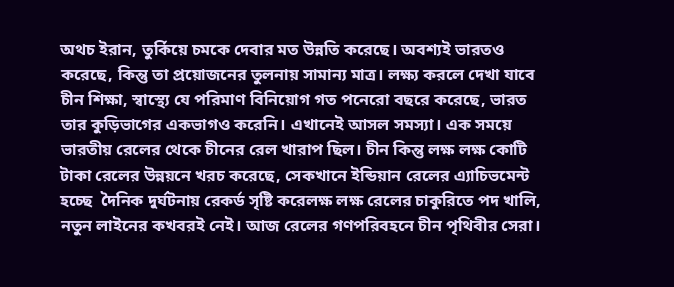অথচ ইরান, তুর্কিয়ে চমকে দেবার মত উন্নতি করেছে। অবশ্যই ভারতও করেছে, কিন্তু তা প্রয়োজনের তুলনায় সামান্য মাত্র। লক্ষ্য করলে দেখা যাবে চীন শিক্ষা, স্বাস্থ্যে যে পরিমাণ বিনিয়োগ গত পনেরো বছরে করেছে, ভারত তার কুড়িভাগের একভাগও করেনি। এখানেই আসল সমস্যা। এক সময়ে ভারতীয় রেলের থেকে চীনের রেল খারাপ ছিল। চীন কিন্তু লক্ষ লক্ষ কোটি টাকা রেলের উন্নয়নে খরচ করেছে, সেকখানে ইন্ডিয়ান রেলের এ্যাচিভমেন্ট হচ্ছে  দৈনিক দুর্ঘটনায় রেকর্ড সৃষ্টি করেলক্ষ লক্ষ রেলের চাকুরিতে পদ খালি, নতুন লাইনের কখবরই নেই। আজ রেলের গণপরিবহনে চীন পৃথিবীর সেরা।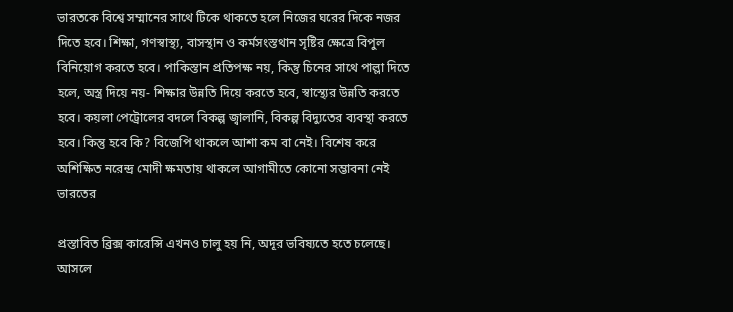ভারতকে বিশ্বে সম্মানের সাথে টিকে থাকতে হলে নিজের ঘরের দিকে নজর দিতে হবে। শিক্ষা, গণস্বাস্থ্য, বাসস্থান ও কর্মসংস্তথান সৃষ্টির ক্ষেত্রে বিপুল বিনিয়োগ করতে হবে। পাকিস্তান প্রতিপক্ষ নয়, কিন্তু চিনের সাথে পাল্লা দিতে হলে, অস্ত্র দিয়ে নয়- শিক্ষার উন্নতি দিয়ে করতে হবে, স্বাস্থ্যের উন্নতি করতে হবে। কয়লা পেট্রোলের বদলে বিকল্প জ্বালানি, বিকল্প বিদ্যুতের ব্যবস্থা করতে হবে। কিন্তু হবে কি? বিজেপি থাকলে আশা কম বা নেই। বিশেষ করে অশিক্ষিত নরেন্দ্র মোদী ক্ষমতায় থাকলে আগামীতে কোনো সম্ভাবনা নেই ভারতের

প্রস্তাবিত ব্রিক্স কারেন্সি এখনও চালু হয় নি, অদূর ভবিষ্যতে হতে চলেছে। আসলে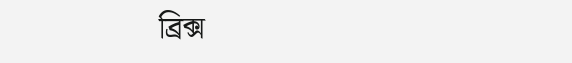ব্রিক্স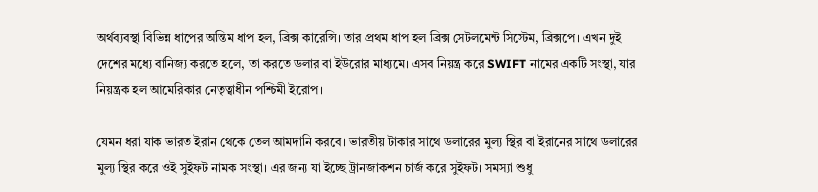অর্থব্যবস্থা বিভিন্ন ধাপের অন্তিম ধাপ হল, ব্রিক্স কারেন্সি। তার প্রথম ধাপ হল ব্রিক্স সেটলমেন্ট সিস্টেম, ব্রিক্সপে। এখন দুই দেশের মধ্যে বানিজ্য করতে হলে, তা করতে ডলার বা ইউরোর মাধ্যমে। এসব নিয়ন্ত্র করে SWIFT নামের একটি সংস্থা, যার নিয়ন্ত্রক হল আমেরিকার নেতৃত্বাধীন পশ্চিমী ইরোপ।

যেমন ধরা যাক ভারত ইরান থেকে তেল আমদানি করবে। ভারতীয় টাকার সাথে ডলারের মুল্য স্থির বা ইরানের সাথে ডলারের মুল্য স্থির করে ওই সুইফট নামক সংস্থা। এর জন্য যা ইচ্ছে ট্রানজাকশন চার্জ করে সুইফট। সমস্যা শুধু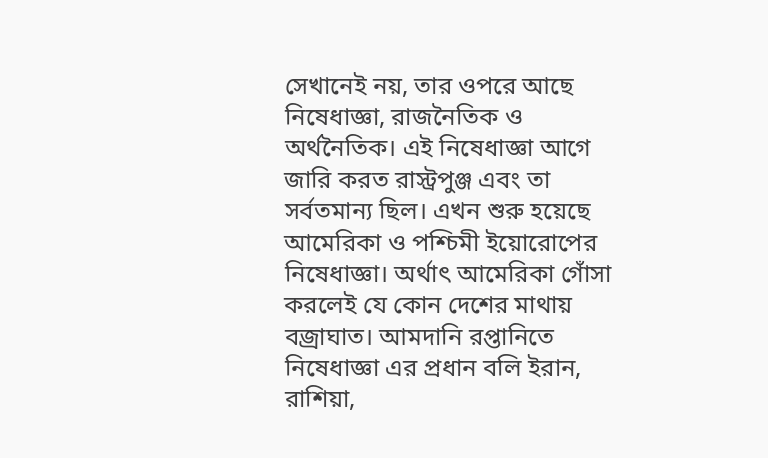সেখানেই নয়, তার ওপরে আছে নিষেধাজ্ঞা, রাজনৈতিক ও অর্থনৈতিক। এই নিষেধাজ্ঞা আগে জারি করত রাস্ট্রপুঞ্জ এবং তা সর্বতমান্য ছিল। এখন শুরু হয়েছে আমেরিকা ও পশ্চিমী ইয়োরোপের নিষেধাজ্ঞা। অর্থাৎ আমেরিকা গোঁসা করলেই যে কোন দেশের মাথায় বজ্রাঘাত। আমদানি রপ্তানিতে নিষেধাজ্ঞা এর প্রধান বলি ইরান, রাশিয়া,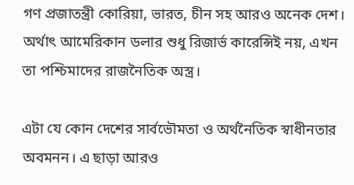গণ প্রজাতন্ত্রী কোরিয়া, ভারত, চীন সহ আরও অনেক দেশ। অর্থাৎ আমেরিকান ডলার শুধু রিজার্ভ কারেন্সিই নয়, এখন তা পশ্চিমাদের রাজনৈতিক অস্ত্র।

এটা যে কোন দেশের সার্বভৌমতা ও অর্থনৈতিক স্বাধীনতার অবমনন। এ ছাড়া আরও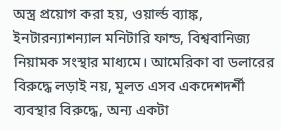অস্ত্র প্রয়োগ করা হয়, ওয়ার্ল্ড ব্যাঙ্ক, ইনটারন্যাশন্যাল মনিটারি ফান্ড, বিশ্ববানিজ্য নিয়ামক সংস্থার মাধ্যমে। আমেরিকা বা ডলারের বিরুদ্ধে লড়াই নয়, মূলত এসব একদেশদর্শী ব্যবস্থার বিরুদ্ধে, অন্য একটা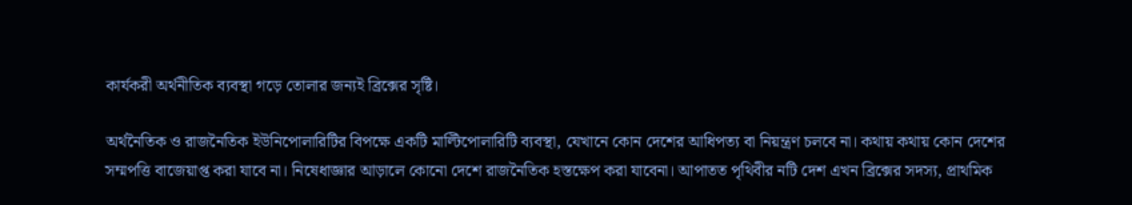কার্যকরী অর্থনীতিক ব্যবস্থা গড়ে তোলার জন্যই ব্রিক্সের সৃষ্টি।

অর্থনৈতিক ও রাজনৈতিক ইউনিপোলারিটির বিপক্ষে একটি মাল্টিপোলারিটি ব্যবস্থা, যেখানে কোন দেশের আধিপত্য বা নিয়ন্ত্রণ চলবে না। কথায় কথায় কোন দেশের সম্মপত্তি বাজেয়াপ্ত করা যাবে না। নিষেধাজ্ঞার আড়ালে কোনো দেশে রাজনৈতিক হস্তক্ষেপ করা যাবেনা। আপাতত পৃথিবীর নটি দেশ এখন ব্রিক্সের সদস্য, প্রাথমিক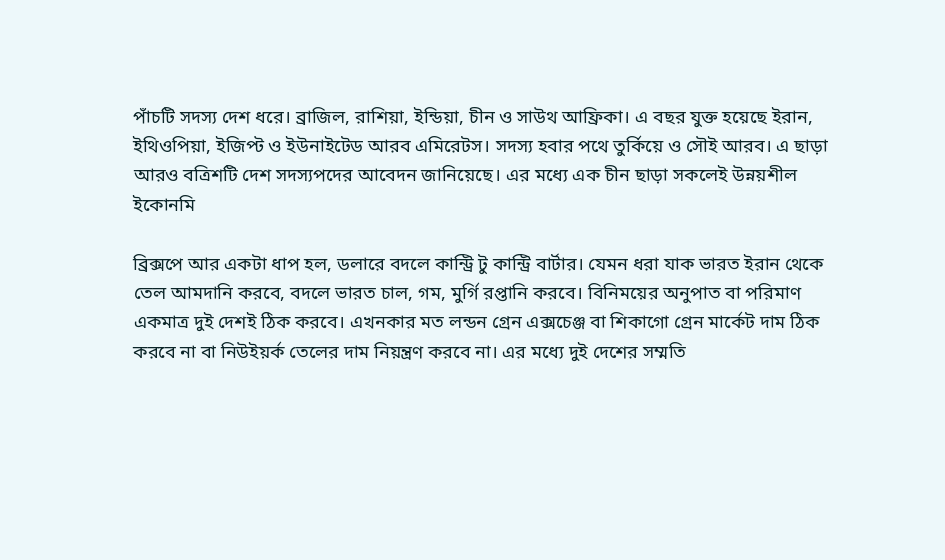পাঁচটি সদস্য দেশ ধরে। ব্রাজিল, রাশিয়া, ইন্ডিয়া, চীন ও সাউথ আফ্রিকা। এ বছর যুক্ত হয়েছে ইরান, ইথিওপিয়া, ইজিপ্ট ও ইউনাইটেড আরব এমিরেটস। সদস্য হবার পথে তুর্কিয়ে ও সৌই আরব। এ ছাড়া আরও বত্রিশটি দেশ সদস্যপদের আবেদন জানিয়েছে। এর মধ্যে এক চীন ছাড়া সকলেই উন্নয়শীল ইকোনমি

ব্রিক্সপে আর একটা ধাপ হল, ডলারে বদলে কান্ট্রি টু কান্ট্রি বার্টার। যেমন ধরা যাক ভারত ইরান থেকে তেল আমদানি করবে, বদলে ভারত চাল, গম, মুর্গি রপ্তানি করবে। বিনিময়ের অনুপাত বা পরিমাণ একমাত্র দুই দেশই ঠিক করবে। এখনকার মত লন্ডন গ্রেন এক্সচেঞ্জ বা শিকাগো গ্রেন মার্কেট দাম ঠিক করবে না বা নিউইয়র্ক তেলের দাম নিয়ন্ত্রণ করবে না। এর মধ্যে দুই দেশের সম্মতি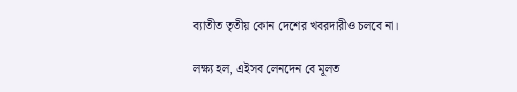ব্যাতীত তৃতীয় কোন দেশের খবরদারীও চলবে না।

লক্ষ্য হল, এইসব লেনদেন বে মূলত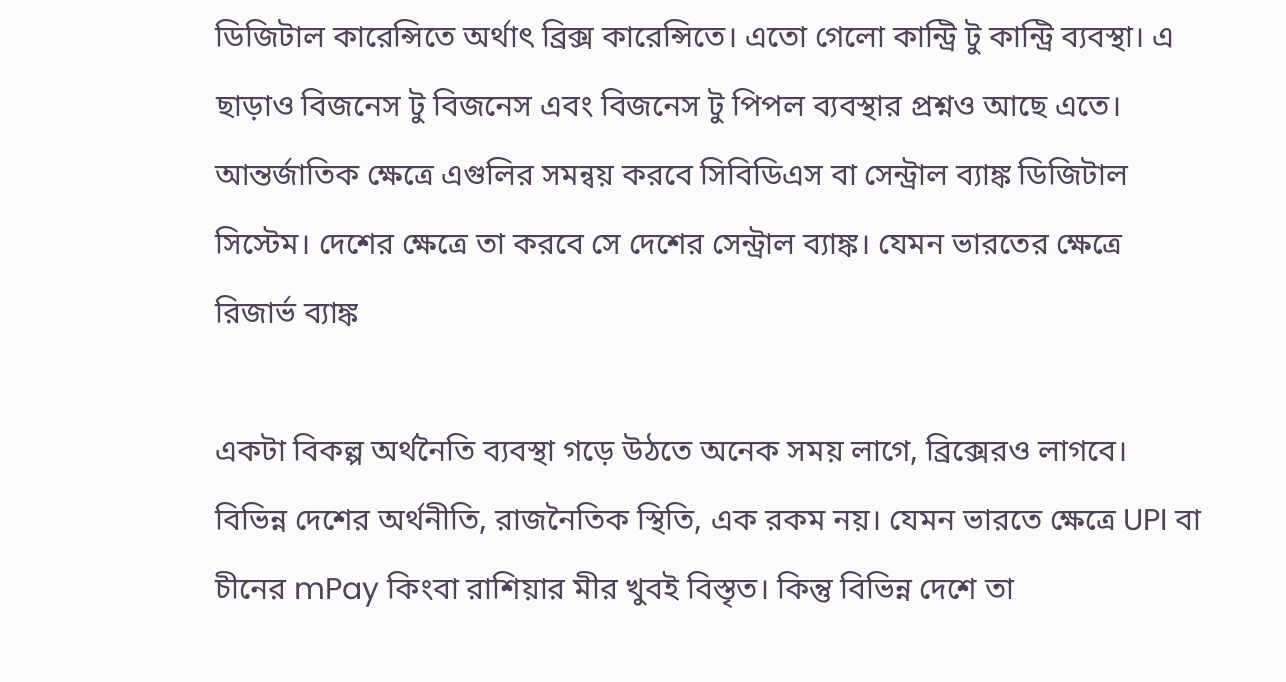ডিজিটাল কারেন্সিতে অর্থাৎ ব্রিক্স কারেন্সিতে। এতো গেলো কান্ট্রি টু কান্ট্রি ব্যবস্থা। এ ছাড়াও বিজনেস টু বিজনেস এবং বিজনেস টু পিপল ব্যবস্থার প্রশ্নও আছে এতে। আন্তর্জাতিক ক্ষেত্রে এগুলির সমন্বয় করবে সিবিডিএস বা সেন্ট্রাল ব্যাঙ্ক ডিজিটাল সিস্টেম। দেশের ক্ষেত্রে তা করবে সে দেশের সেন্ট্রাল ব্যাঙ্ক। যেমন ভারতের ক্ষেত্রে রিজার্ভ ব্যাঙ্ক

একটা বিকল্প অর্থনৈতি ব্যবস্থা গড়ে উঠতে অনেক সময় লাগে, ব্রিক্সেরও লাগবে। বিভিন্ন দেশের অর্থনীতি, রাজনৈতিক স্থিতি, এক রকম নয়। যেমন ভারতে ক্ষেত্রে UPI বা চীনের mPay কিংবা রাশিয়ার মীর খুবই বিস্তৃত। কিন্তু বিভিন্ন দেশে তা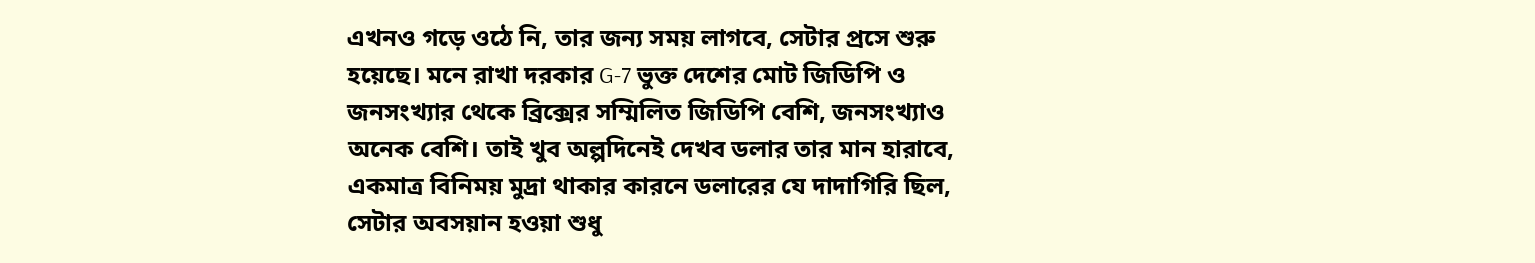এখনও গড়ে ওঠে নি, তার জন্য সময় লাগবে, সেটার প্রসে শুরু হয়েছে। মনে রাখা দরকার G-7 ভুক্ত দেশের মোট জিডিপি ও জনসংখ্যার থেকে ব্রিক্সের সম্মিলিত জিডিপি বেশি, জনসংখ্যাও অনেক বেশি। তাই খুব অল্পদিনেই দেখব ডলার তার মান হারাবে, একমাত্র বিনিময় মুদ্রা থাকার কারনে ডলারের যে দাদাগিরি ছিল, সেটার অবসয়ান হওয়া শুধু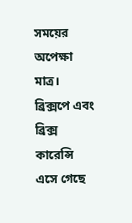সময়ের অপেক্ষা মাত্র। ব্রিক্সপে এবং ব্রিক্স কারেন্সি এসে গেছে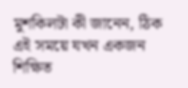মুশকিলটা কী জানেন, ঠিক এই সময়ে যখন একজন শিক্ষিত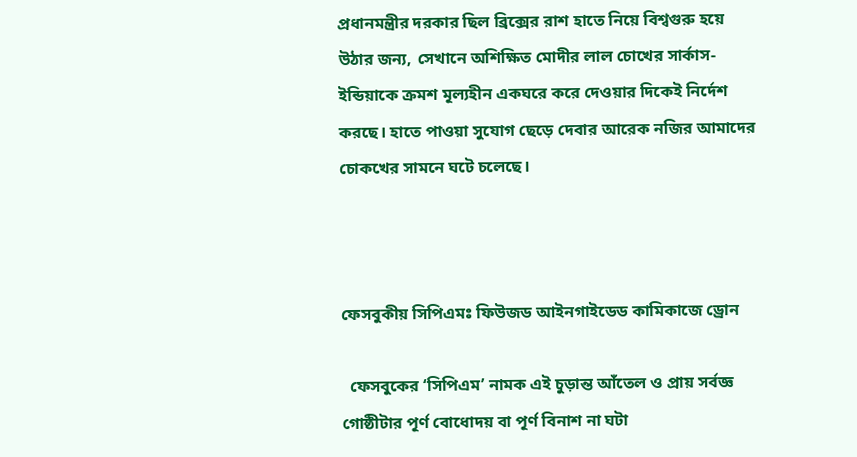প্রধানমন্ত্রীর দরকার ছিল ব্রিক্সের রাশ হাতে নিয়ে বিশ্বগুরু হয়ে উঠার জন্য, সেখানে অশিক্ষিত মোদীর লাল চোখের সার্কাস- ইন্ডিয়াকে ক্রমশ মূল্যহীন একঘরে করে দেওয়ার দিকেই নির্দেশ করছে। হাতে পাওয়া সুযোগ ছেড়ে দেবার আরেক নজির আমাদের চোকখের সামনে ঘটে চলেছে।



ফেসবুকীয় সিপিএমঃ ফিউজড আইনগাইডেড কামিকাজে ড্রোন

  ফেসবুকের ‘সিপিএম’ নামক এই চুড়ান্ত আঁতেল ও প্রায় সর্বজ্ঞ গোষ্ঠীটার পূর্ণ বোধোদয় বা পূর্ণ বিনাশ না ঘটা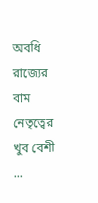অবধি রাজ্যের বাম নেতৃত্বের খুব বেশী ...